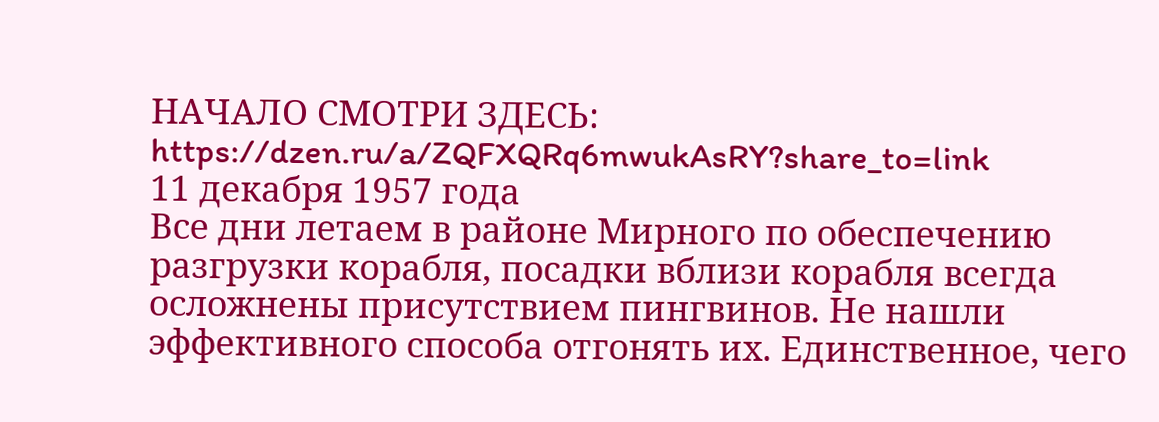НАЧАЛО СМОТРИ ЗДЕСЬ:
https://dzen.ru/a/ZQFXQRq6mwukAsRY?share_to=link
11 декабря 1957 года
Все дни летаем в районе Мирного по обеспечению разгрузки корабля, посадки вблизи корабля всегда осложнены присутствием пингвинов. Не нашли эффективного способа отгонять их. Единственное, чего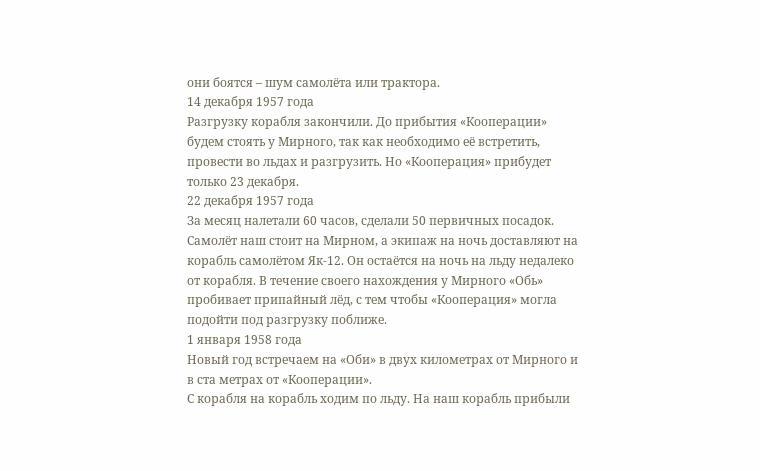они боятся – шум самолёта или трактора.
14 декабря 1957 года
Разгрузку корабля закончили. До прибытия «Кооперации» будем стоять у Мирного, так как необходимо её встретить, провести во льдах и разгрузить. Но «Кооперация» прибудет только 23 декабря.
22 декабря 1957 года
За месяц налетали 60 часов, сделали 50 первичных посадок. Самолёт наш стоит на Мирном, а экипаж на ночь доставляют на корабль самолётом Як-12. Он остаётся на ночь на льду недалеко от корабля. В течение своего нахождения у Мирного «Обь» пробивает припайный лёд, с тем чтобы «Кооперация» могла подойти под разгрузку поближе.
1 января 1958 года
Новый год встречаем на «Оби» в двух километрах от Мирного и в ста метрах от «Кооперации».
С корабля на корабль ходим по льду. На наш корабль прибыли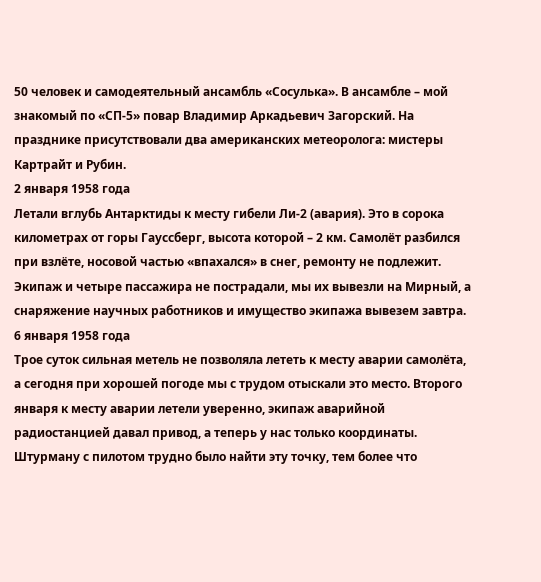50 человек и самодеятельный ансамбль «Сосулька». В ансамбле – мой знакомый по «СП-5» повар Владимир Аркадьевич Загорский. На празднике присутствовали два американских метеоролога: мистеры Картрайт и Рубин.
2 января 1958 года
Летали вглубь Антарктиды к месту гибели Ли-2 (авария). Это в сорока километрах от горы Гауссберг, высота которой – 2 км. Самолёт разбился при взлёте, носовой частью «впахался» в снег, ремонту не подлежит. Экипаж и четыре пассажира не пострадали, мы их вывезли на Мирный, а снаряжение научных работников и имущество экипажа вывезем завтра.
6 января 1958 года
Трое суток сильная метель не позволяла лететь к месту аварии самолёта, а сегодня при хорошей погоде мы с трудом отыскали это место. Второго января к месту аварии летели уверенно, экипаж аварийной радиостанцией давал привод, а теперь у нас только координаты. Штурману с пилотом трудно было найти эту точку, тем более что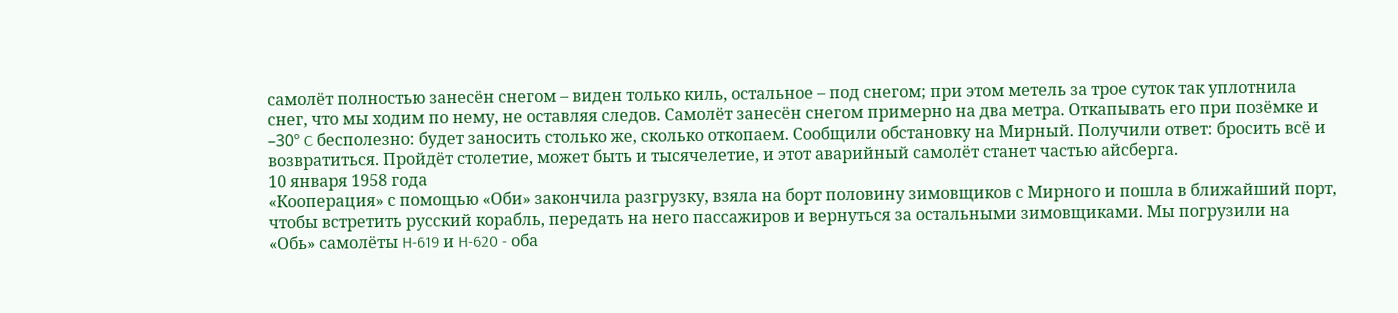самолёт полностью занесён снегом – виден только киль, остальное – под снегом; при этом метель за трое суток так уплотнила снег, что мы ходим по нему, не оставляя следов. Самолёт занесён снегом примерно на два метра. Откапывать его при позёмке и –30º C бесполезно: будет заносить столько же, сколько откопаем. Сообщили обстановку на Мирный. Получили ответ: бросить всё и возвратиться. Пройдёт столетие, может быть и тысячелетие, и этот аварийный самолёт станет частью айсберга.
10 января 1958 года
«Кооперация» с помощью «Оби» закончила разгрузку, взяла на борт половину зимовщиков с Мирного и пошла в ближайший порт, чтобы встретить русский корабль, передать на него пассажиров и вернуться за остальными зимовщиками. Мы погрузили на «Обь» самолёты H-619 и H-620 - оба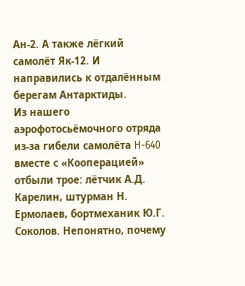Ан-2. А также лёгкий самолёт Як-12. И направились к отдалённым берегам Антарктиды.
Из нашего аэрофотосьёмочного отряда из-за гибели самолёта H-640 вместе с «Кооперацией» отбыли трое: лётчик А.Д. Карелин, штурман Н. Ермолаев, бортмеханик Ю.Г. Соколов. Непонятно, почему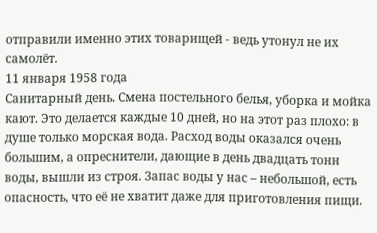отправили именно этих товарищей - ведь утонул не их самолёт.
11 января 1958 года
Санитарный день. Смена постельного белья, уборка и мойка кают. Это делается каждые 10 дней, но на этот раз плохо: в душе только морская вода. Расход воды оказался очень большим, а опреснители, дающие в день двадцать тонн воды, вышли из строя. Запас воды у нас – небольшой, есть опасность, что её не хватит даже для приготовления пищи.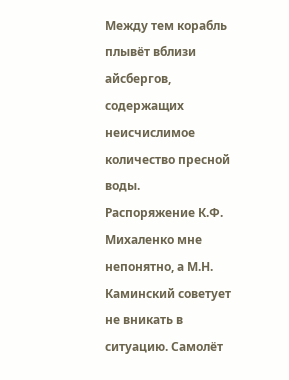Между тем корабль плывёт вблизи айсбергов, содержащих неисчислимое количество пресной воды.
Распоряжение К.Ф. Михаленко мне непонятно, а М.Н. Каминский советует не вникать в ситуацию. Самолёт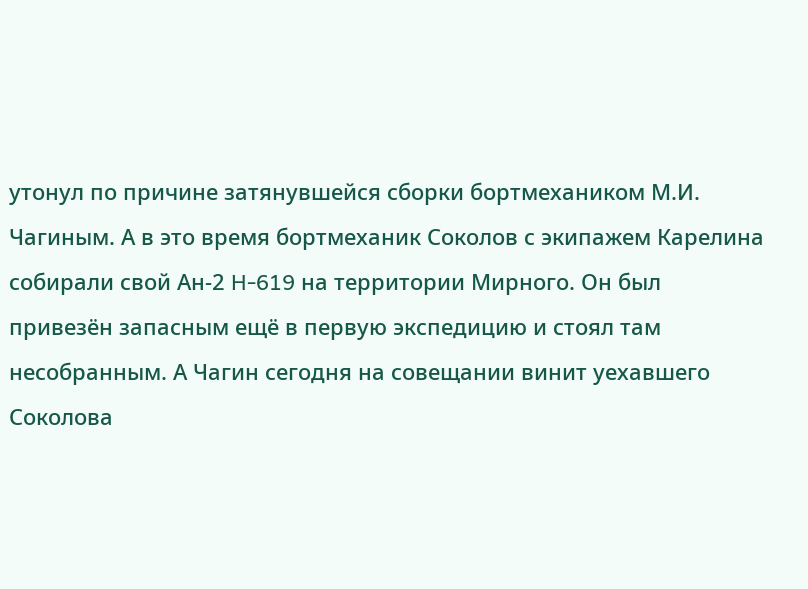утонул по причине затянувшейся сборки бортмехаником М.И. Чагиным. А в это время бортмеханик Соколов с экипажем Карелина собирали свой Aн-2 H-619 на территории Мирного. Он был привезён запасным ещё в первую экспедицию и стоял там несобранным. А Чагин сегодня на совещании винит уехавшего Соколова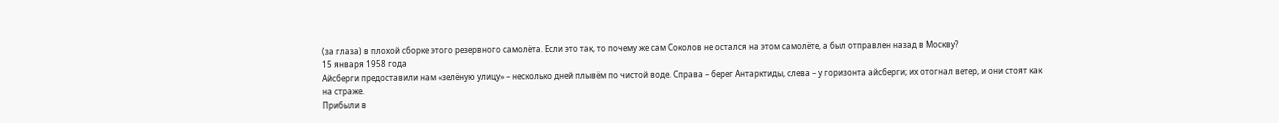(за глаза) в плохой сборке этого резервного самолёта. Если это так, то почему же сам Соколов не остался на этом самолёте, а был отправлен назад в Москву?
15 января 1958 года
Айсберги предоставили нам «зелёную улицу» – несколько дней плывём по чистой воде. Справа – берег Антарктиды, слева – у горизонта айсберги; их отогнал ветер, и они стоят как на страже.
Прибыли в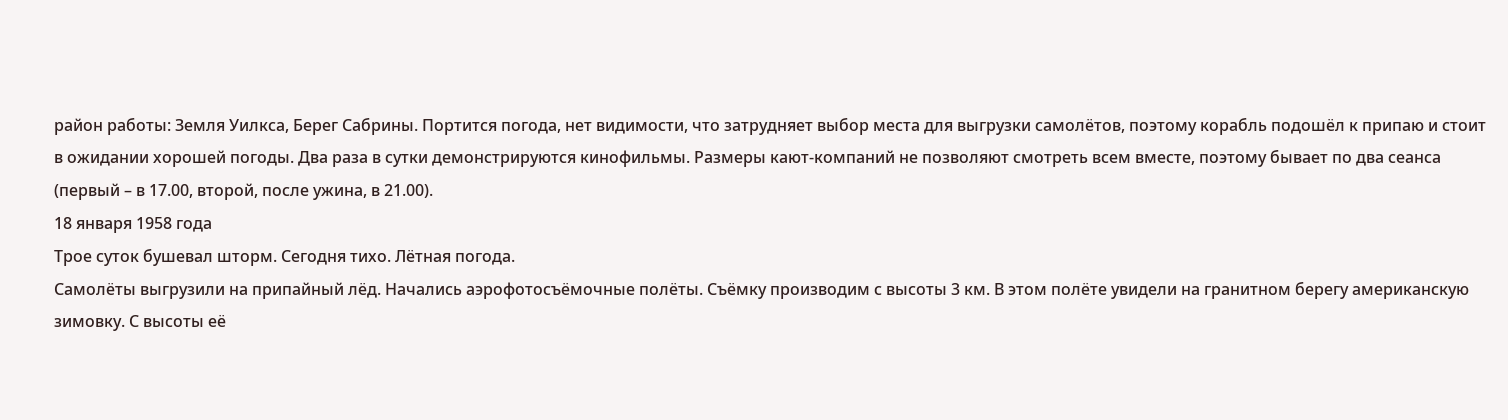район работы: Земля Уилкса, Берег Сабрины. Портится погода, нет видимости, что затрудняет выбор места для выгрузки самолётов, поэтому корабль подошёл к припаю и стоит в ожидании хорошей погоды. Два раза в сутки демонстрируются кинофильмы. Размеры кают-компаний не позволяют смотреть всем вместе, поэтому бывает по два сеанса (первый – в 17.00, второй, после ужина, в 21.00).
18 января 1958 года
Трое суток бушевал шторм. Сегодня тихо. Лётная погода.
Самолёты выгрузили на припайный лёд. Начались аэрофотосъёмочные полёты. Съёмку производим с высоты 3 км. В этом полёте увидели на гранитном берегу американскую зимовку. С высоты её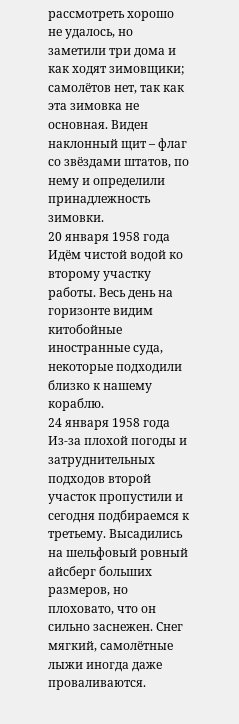рассмотреть хорошо не удалось, но заметили три дома и как ходят зимовщики; самолётов нет, так как эта зимовка не основная. Виден наклонный щит – флаг со звёздами штатов, по нему и определили принадлежность зимовки.
20 января 1958 года
Идём чистой водой ко второму участку работы. Весь день на горизонте видим китобойные иностранные суда, некоторые подходили близко к нашему кораблю.
24 января 1958 года
Из-за плохой погоды и затруднительных подходов второй участок пропустили и сегодня подбираемся к третьему. Высадились на шельфовый ровный айсберг больших размеров, но плоховато, что он сильно заснежен. Снег мягкий, самолётные лыжи иногда даже проваливаются.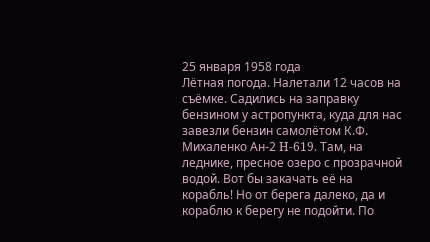25 января 1958 года
Лётная погода. Налетали 12 часов на съёмке. Садились на заправку бензином у астропункта, куда для нас завезли бензин самолётом К.Ф. Михаленко Aн-2 H-619. Там, на леднике, пресное озеро с прозрачной водой. Вот бы закачать её на корабль! Но от берега далеко, да и кораблю к берегу не подойти. По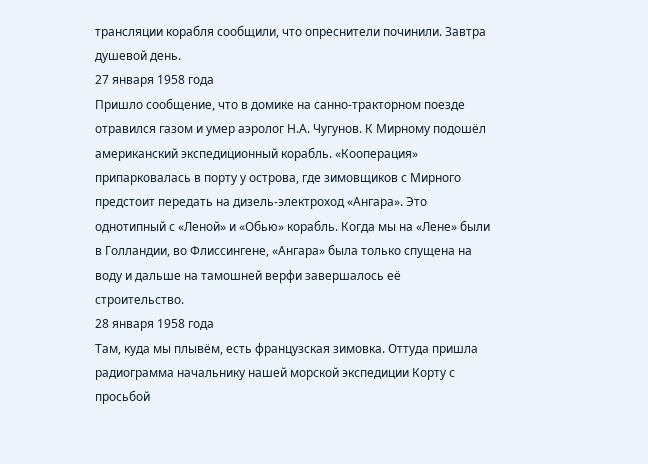трансляции корабля сообщили, что опреснители починили. Завтра душевой день.
27 января 1958 года
Пришло сообщение, что в домике на санно-тракторном поезде отравился газом и умер аэролог Н.А. Чугунов. К Мирному подошёл американский экспедиционный корабль. «Кооперация» припарковалась в порту у острова, где зимовщиков с Мирного предстоит передать на дизель-электроход «Ангара». Это однотипный с «Леной» и «Обью» корабль. Когда мы на «Лене» были в Голландии, во Флиссингене, «Ангара» была только спущена на воду и дальше на тамошней верфи завершалось её строительство.
28 января 1958 года
Там, куда мы плывём, есть французская зимовка. Оттуда пришла радиограмма начальнику нашей морской экспедиции Корту с просьбой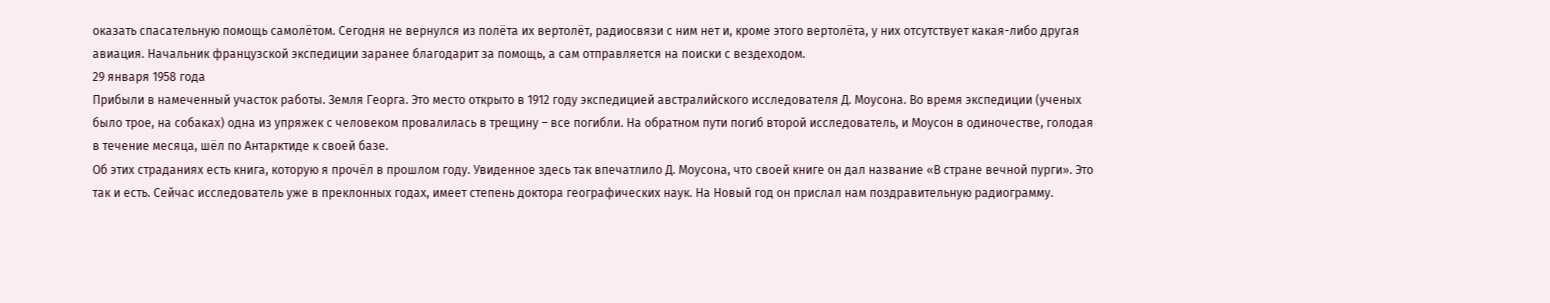оказать спасательную помощь самолётом. Сегодня не вернулся из полёта их вертолёт, радиосвязи с ним нет и, кроме этого вертолёта, у них отсутствует какая-либо другая авиация. Начальник французской экспедиции заранее благодарит за помощь, а сам отправляется на поиски с вездеходом.
29 января 1958 года
Прибыли в намеченный участок работы. Земля Георга. Это место открыто в 1912 году экспедицией австралийского исследователя Д. Моусона. Во время экспедиции (ученых было трое, на собаках) одна из упряжек с человеком провалилась в трещину – все погибли. На обратном пути погиб второй исследователь, и Моусон в одиночестве, голодая в течение месяца, шёл по Антарктиде к своей базе.
Об этих страданиях есть книга, которую я прочёл в прошлом году. Увиденное здесь так впечатлило Д. Моусона, что своей книге он дал название «В стране вечной пурги». Это так и есть. Сейчас исследователь уже в преклонных годах, имеет степень доктора географических наук. На Новый год он прислал нам поздравительную радиограмму.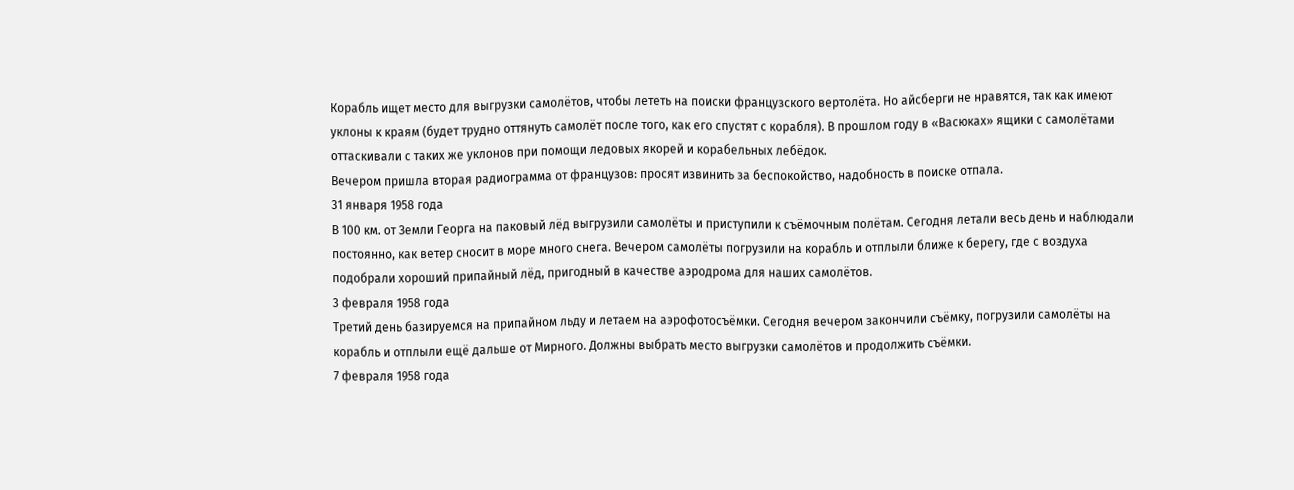Корабль ищет место для выгрузки самолётов, чтобы лететь на поиски французского вертолёта. Но айсберги не нравятся, так как имеют уклоны к краям (будет трудно оттянуть самолёт после того, как его спустят с корабля). В прошлом году в «Васюках» ящики с самолётами оттаскивали с таких же уклонов при помощи ледовых якорей и корабельных лебёдок.
Вечером пришла вторая радиограмма от французов: просят извинить за беспокойство, надобность в поиске отпала.
31 января 1958 года
В 100 км. от Земли Георга на паковый лёд выгрузили самолёты и приступили к съёмочным полётам. Сегодня летали весь день и наблюдали постоянно, как ветер сносит в море много снега. Вечером самолёты погрузили на корабль и отплыли ближе к берегу, где с воздуха подобрали хороший припайный лёд, пригодный в качестве аэродрома для наших самолётов.
3 февраля 1958 года
Третий день базируемся на припайном льду и летаем на аэрофотосъёмки. Сегодня вечером закончили съёмку, погрузили самолёты на корабль и отплыли ещё дальше от Мирного. Должны выбрать место выгрузки самолётов и продолжить съёмки.
7 февраля 1958 года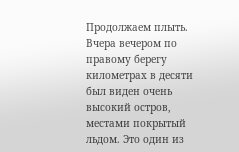Продолжаем плыть. Вчера вечером по правому берегу километрах в десяти был виден очень высокий остров, местами покрытый льдом. Это один из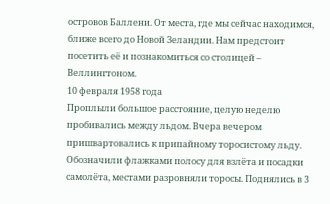островов Баллени. От места, где мы сейчас находимся, ближе всего до Новой Зеландии. Нам предстоит посетить её и познакомиться со столицей – Веллингтоном.
10 февраля 1958 года
Проплыли большое расстояние, целую неделю пробивались между льдом. Вчера вечером пришвартовались к припайному торосистому льду. Обозначили флажками полосу для взлёта и посадки самолёта, местами разровняли торосы. Поднялись в 3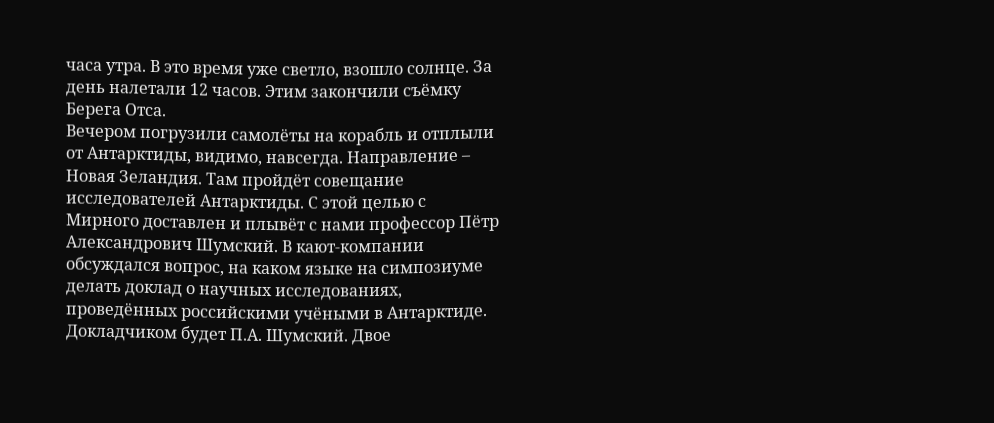часа утра. В это время уже светло, взошло солнце. За день налетали 12 часов. Этим закончили съёмку Берега Отса.
Вечером погрузили самолёты на корабль и отплыли от Антарктиды, видимо, навсегда. Направление – Новая Зеландия. Там пройдёт совещание исследователей Антарктиды. С этой целью с Мирного доставлен и плывёт с нами профессор Пётр Александрович Шумский. В кают-компании обсуждался вопрос, на каком языке на симпозиуме делать доклад о научных исследованиях, проведённых российскими учёными в Антарктиде. Докладчиком будет П.А. Шумский. Двое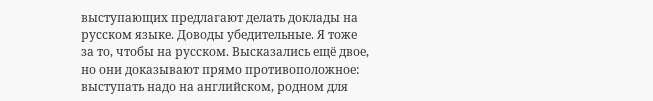выступающих предлагают делать доклады на русском языке. Доводы убедительные. Я тоже за то, чтобы на русском. Высказались ещё двое, но они доказывают прямо противоположное: выступать надо на английском, родном для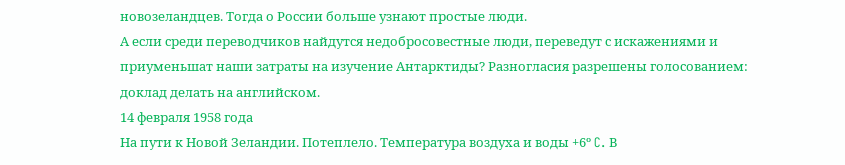новозеландцев. Тогда о России больше узнают простые люди.
А если среди переводчиков найдутся недобросовестные люди, переведут с искажениями и приуменьшат наши затраты на изучение Антарктиды? Разногласия разрешены голосованием: доклад делать на английском.
14 февраля 1958 года
На пути к Новой Зеландии. Потеплело. Температура воздуха и воды +6º C. В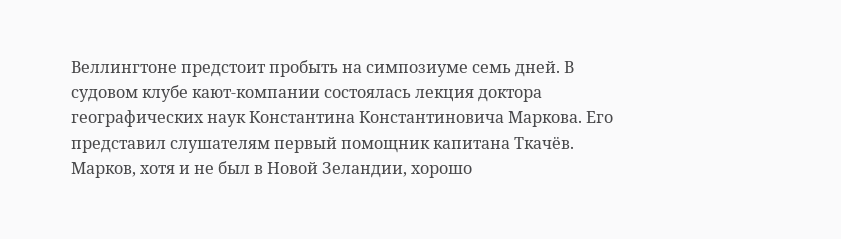Веллингтоне предстоит пробыть на симпозиуме семь дней. В судовом клубе кают-компании состоялась лекция доктора географических наук Константина Константиновича Маркова. Его представил слушателям первый помощник капитана Ткачёв. Марков, хотя и не был в Новой Зеландии, хорошо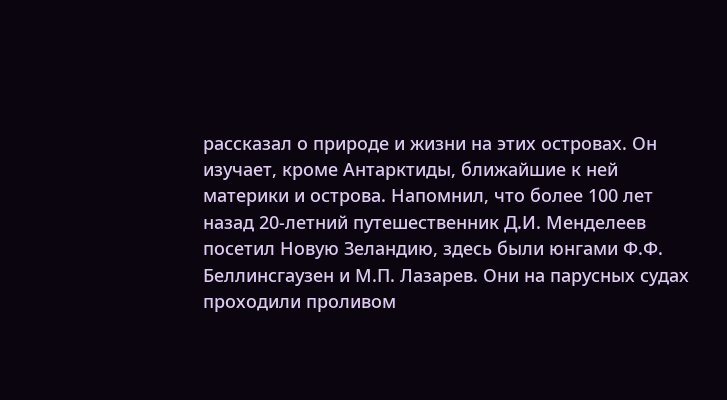рассказал о природе и жизни на этих островах. Он изучает, кроме Антарктиды, ближайшие к ней материки и острова. Напомнил, что более 100 лет назад 20-летний путешественник Д.И. Менделеев посетил Новую Зеландию, здесь были юнгами Ф.Ф. Беллинсгаузен и М.П. Лазарев. Они на парусных судах проходили проливом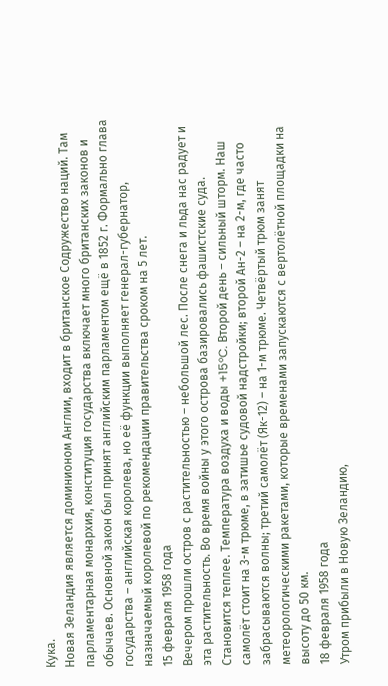Кука.
Новая Зеландия является доминионом Англии, входит в британское Содружество наций. Там парламентарная монархия, конституция государства включает много британских законов и обычаев. Основной закон был принят английским парламентом ещё в 1852 г. Формально глава государства – английская королева, но её функции выполняет генерал-губернатор, назначаемый королевой по рекомендации правительства сроком на 5 лет.
15 февраля 1958 года
Вечером прошли остров с растительностью – небольшой лес. После снега и льда нас радует и эта растительность. Во время войны у этого острова базировались фашистские суда. Становится теплее. Температура воздуха и воды +15ºC. Второй день – сильный шторм. Наш самолёт стоит на 3-м трюме, в затишье судовой надстройки; второй Ан-2 – на 2-м, где часто забрасываются волны; третий самолёт (Як-12) – на 1-м трюме. Четвёртый трюм занят метеорологическими ракетами, которые временами запускаются с вертолётной площадки на высоту до 50 км.
18 февраля 1958 года
Утром прибыли в Новую Зеландию,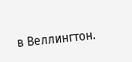в Веллингтон.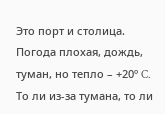Это порт и столица. Погода плохая, дождь, туман, но тепло – +20º C. То ли из-за тумана, то ли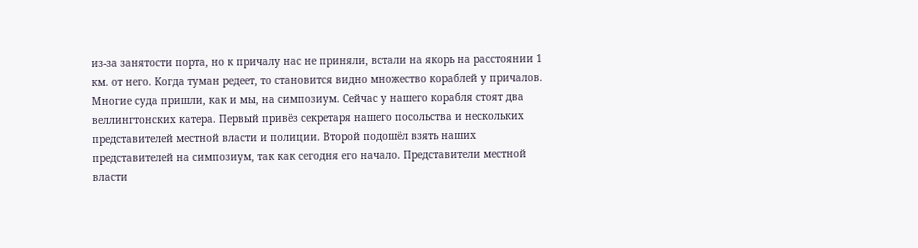из-за занятости порта, но к причалу нас не приняли, встали на якорь на расстоянии 1 км. от него. Когда туман редеет, то становится видно множество кораблей у причалов. Многие суда пришли, как и мы, на симпозиум. Сейчас у нашего корабля стоят два веллингтонских катера. Первый привёз секретаря нашего посольства и нескольких представителей местной власти и полиции. Второй подошёл взять наших представителей на симпозиум, так как сегодня его начало. Представители местной власти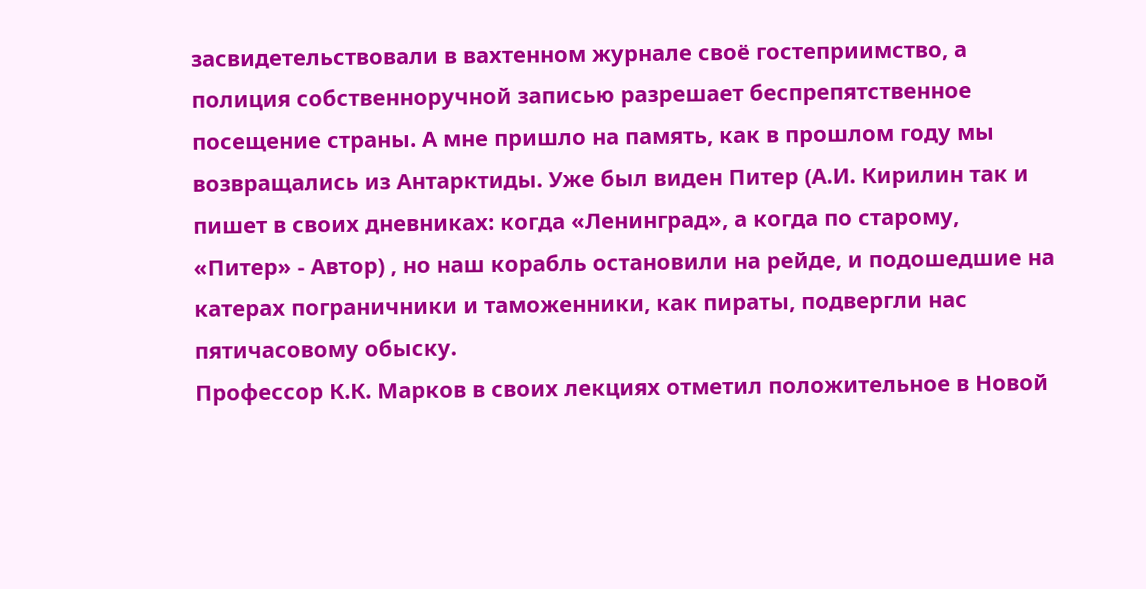засвидетельствовали в вахтенном журнале своё гостеприимство, а полиция собственноручной записью разрешает беспрепятственное посещение страны. А мне пришло на память, как в прошлом году мы возвращались из Антарктиды. Уже был виден Питер (А.И. Кирилин так и пишет в своих дневниках: когда «Ленинград», а когда по старому, «Питер» - Автор) , но наш корабль остановили на рейде, и подошедшие на катерах пограничники и таможенники, как пираты, подвергли нас пятичасовому обыску.
Профессор К.К. Марков в своих лекциях отметил положительное в Новой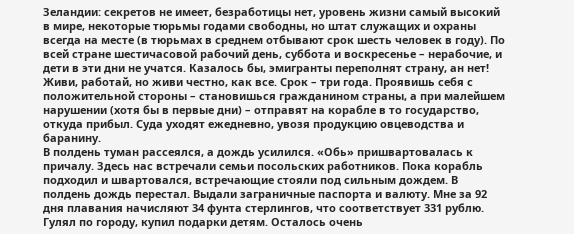Зеландии: секретов не имеет, безработицы нет, уровень жизни самый высокий в мире, некоторые тюрьмы годами свободны, но штат служащих и охраны всегда на месте (в тюрьмах в среднем отбывают срок шесть человек в году). По всей стране шестичасовой рабочий день, суббота и воскресенье – нерабочие, и дети в эти дни не учатся. Казалось бы, эмигранты переполнят страну, ан нет! Живи, работай, но живи честно, как все. Срок – три года. Проявишь себя с положительной стороны – становишься гражданином страны, а при малейшем нарушении (хотя бы в первые дни) – отправят на корабле в то государство, откуда прибыл. Суда уходят ежедневно, увозя продукцию овцеводства и баранину.
В полдень туман рассеялся, а дождь усилился. «Обь» пришвартовалась к причалу. Здесь нас встречали семьи посольских работников. Пока корабль подходил и швартовался, встречающие стояли под сильным дождем. В полдень дождь перестал. Выдали заграничные паспорта и валюту. Мне за 92 дня плавания начисляют 34 фунта стерлингов, что соответствует 331 рублю. Гулял по городу, купил подарки детям. Осталось очень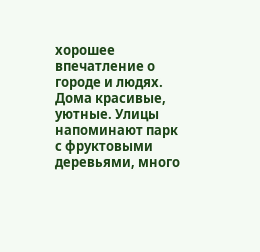хорошее впечатление о городе и людях. Дома красивые, уютные. Улицы напоминают парк с фруктовыми деревьями, много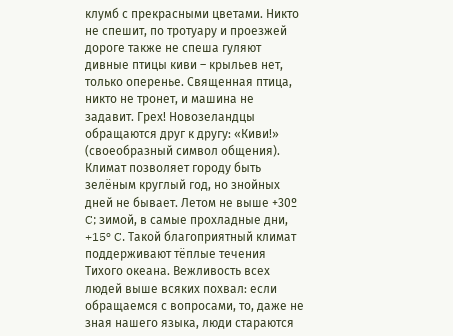клумб с прекрасными цветами. Никто не спешит, по тротуару и проезжей дороге также не спеша гуляют дивные птицы киви – крыльев нет, только оперенье. Священная птица, никто не тронет, и машина не задавит. Грех! Новозеландцы обращаются друг к другу: «Киви!» (своеобразный символ общения).
Климат позволяет городу быть зелёным круглый год, но знойных дней не бывает. Летом не выше +30º C; зимой, в самые прохладные дни, +15º C. Такой благоприятный климат поддерживают тёплые течения Тихого океана. Вежливость всех людей выше всяких похвал: если обращаемся с вопросами, то, даже не зная нашего языка, люди стараются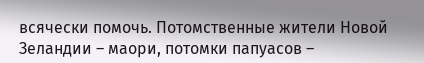всячески помочь. Потомственные жители Новой Зеландии – маори, потомки папуасов –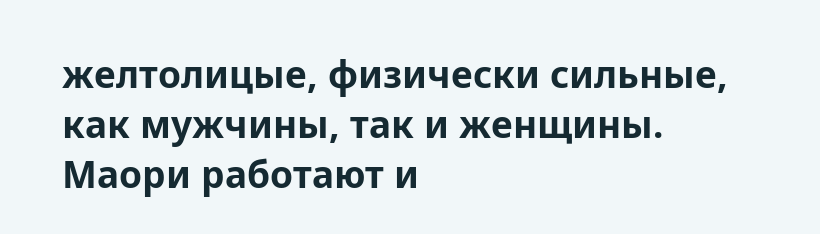желтолицые, физически сильные, как мужчины, так и женщины. Маори работают и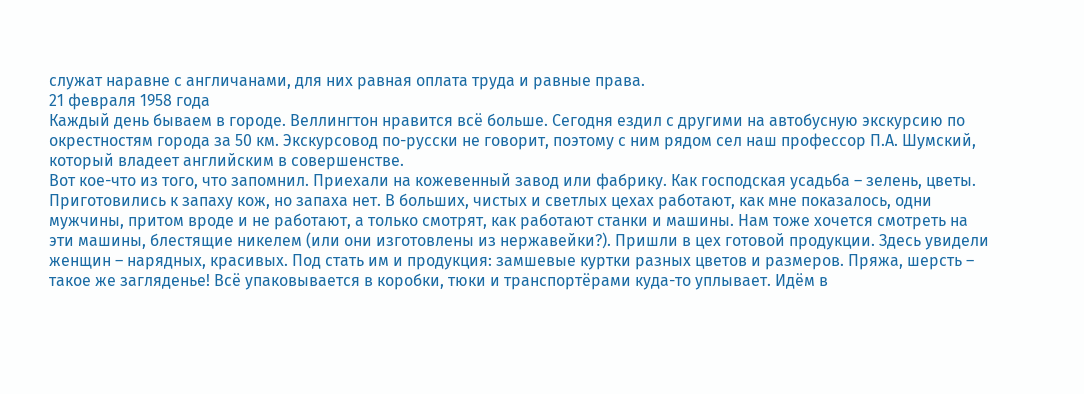служат наравне с англичанами, для них равная оплата труда и равные права.
21 февраля 1958 года
Каждый день бываем в городе. Веллингтон нравится всё больше. Сегодня ездил с другими на автобусную экскурсию по окрестностям города за 50 км. Экскурсовод по-русски не говорит, поэтому с ним рядом сел наш профессор П.А. Шумский, который владеет английским в совершенстве.
Вот кое-что из того, что запомнил. Приехали на кожевенный завод или фабрику. Как господская усадьба – зелень, цветы. Приготовились к запаху кож, но запаха нет. В больших, чистых и светлых цехах работают, как мне показалось, одни мужчины, притом вроде и не работают, а только смотрят, как работают станки и машины. Нам тоже хочется смотреть на эти машины, блестящие никелем (или они изготовлены из нержавейки?). Пришли в цех готовой продукции. Здесь увидели женщин – нарядных, красивых. Под стать им и продукция: замшевые куртки разных цветов и размеров. Пряжа, шерсть – такое же загляденье! Всё упаковывается в коробки, тюки и транспортёрами куда-то уплывает. Идём в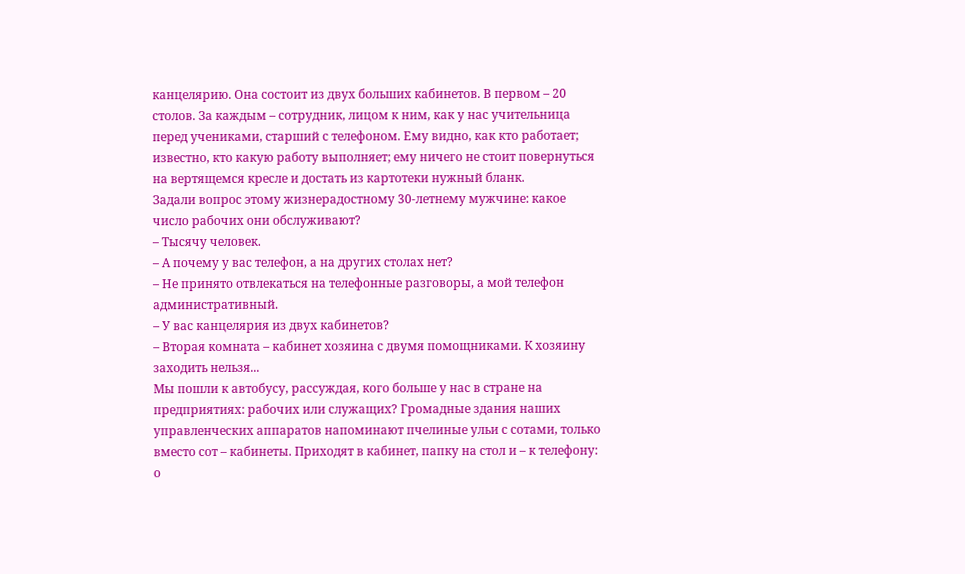канцелярию. Она состоит из двух больших кабинетов. В первом – 20 столов. За каждым – сотрудник, лицом к ним, как у нас учительница перед учениками, старший с телефоном. Ему видно, как кто работает; известно, кто какую работу выполняет; ему ничего не стоит повернуться на вертящемся кресле и достать из картотеки нужный бланк.
Задали вопрос этому жизнерадостному 30-летнему мужчине: какое число рабочих они обслуживают?
– Тысячу человек.
– А почему у вас телефон, а на других столах нет?
– Не принято отвлекаться на телефонные разговоры, а мой телефон административный.
– У вас канцелярия из двух кабинетов?
– Вторая комната – кабинет хозяина с двумя помощниками. К хозяину заходить нельзя...
Мы пошли к автобусу, рассуждая, кого больше у нас в стране на предприятиях: рабочих или служащих? Громадные здания наших управленческих аппаратов напоминают пчелиные ульи с сотами, только вместо сот – кабинеты. Приходят в кабинет, папку на стол и – к телефону: о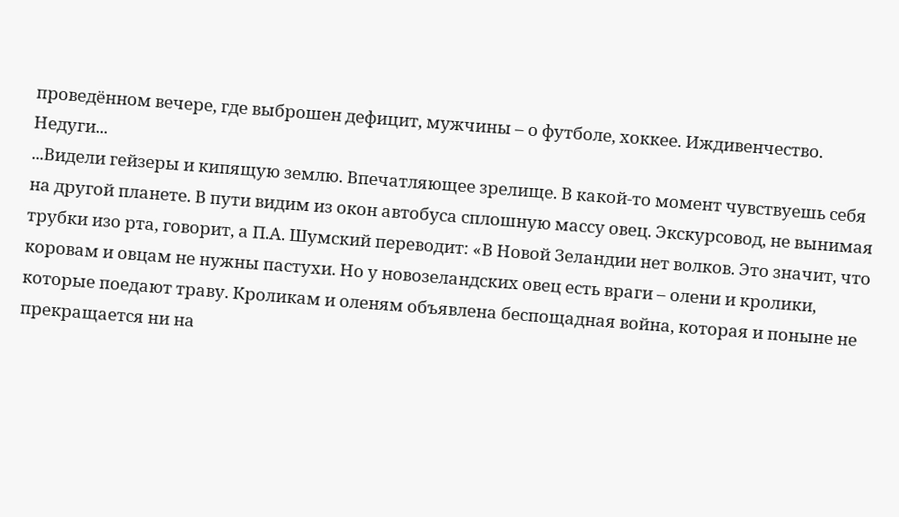проведённом вечере, где выброшен дефицит, мужчины – о футболе, хоккее. Иждивенчество. Недуги...
...Видели гейзеры и кипящую землю. Впечатляющее зрелище. В какой-то момент чувствуешь себя на другой планете. В пути видим из окон автобуса сплошную массу овец. Экскурсовод, не вынимая трубки изо рта, говорит, а П.А. Шумский переводит: «В Новой Зеландии нет волков. Это значит, что коровам и овцам не нужны пастухи. Но у новозеландских овец есть враги – олени и кролики, которые поедают траву. Кроликам и оленям объявлена беспощадная война, которая и поныне не прекращается ни на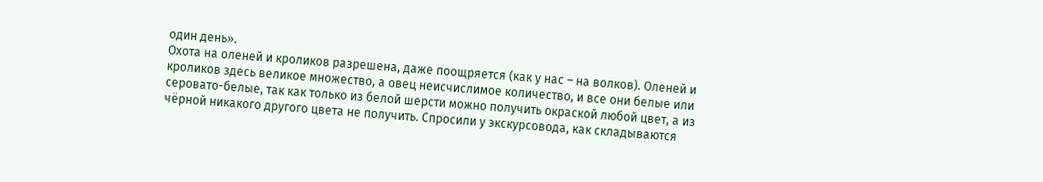один день».
Охота на оленей и кроликов разрешена, даже поощряется (как у нас – на волков). Оленей и кроликов здесь великое множество, а овец неисчислимое количество, и все они белые или серовато-белые, так как только из белой шерсти можно получить окраской любой цвет, а из чёрной никакого другого цвета не получить. Спросили у экскурсовода, как складываются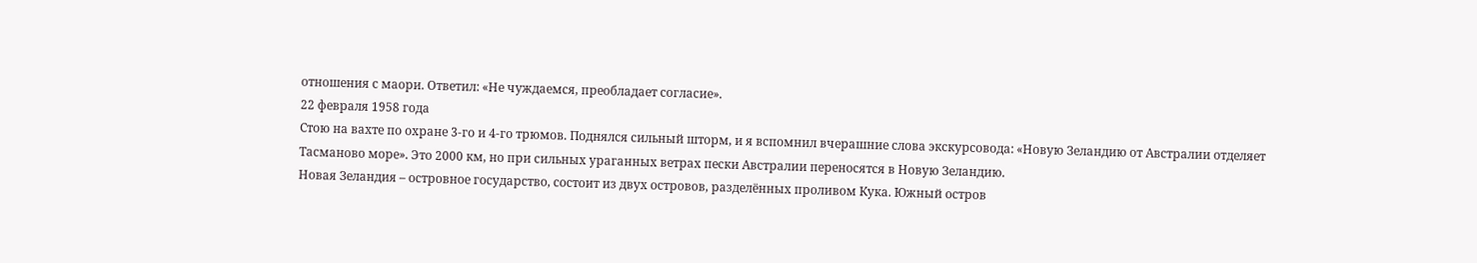отношения с маори. Ответил: «Не чуждаемся, преобладает согласие».
22 февраля 1958 года
Стою на вахте по охране 3-го и 4-го трюмов. Поднялся сильный шторм, и я вспомнил вчерашние слова экскурсовода: «Новую Зеландию от Австралии отделяет Тасманово море». Это 2000 км, но при сильных ураганных ветрах пески Австралии переносятся в Новую Зеландию.
Новая Зеландия – островное государство, состоит из двух островов, разделённых проливом Кука. Южный остров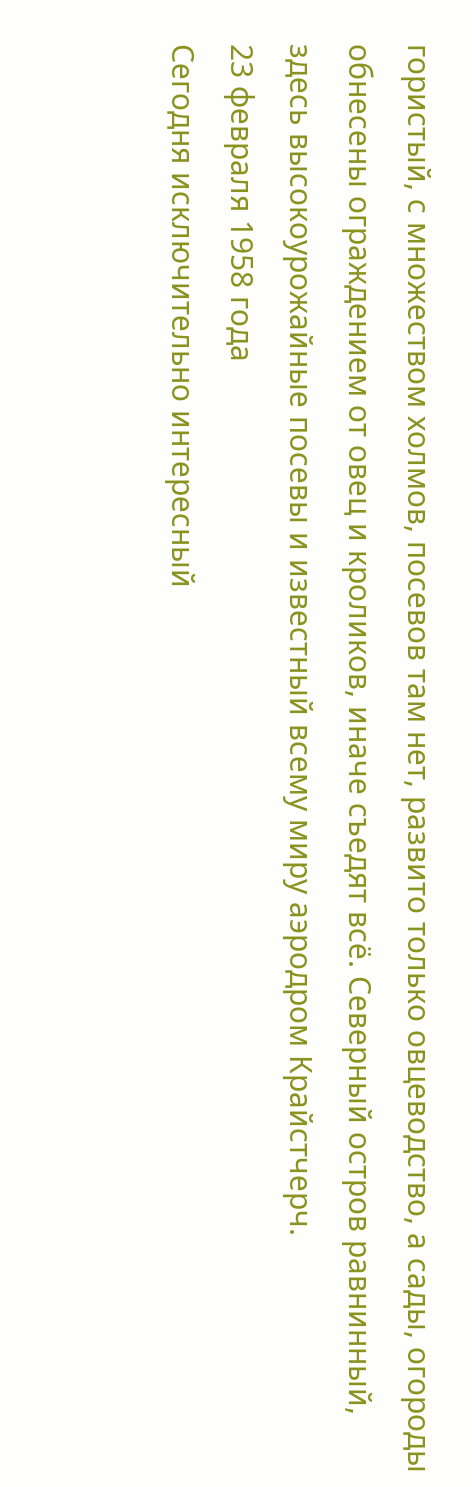гористый, с множеством холмов, посевов там нет, развито только овцеводство, а сады, огороды обнесены ограждением от овец и кроликов, иначе съедят всё. Северный остров равнинный, здесь высокоурожайные посевы и известный всему миру аэродром Крайстчерч.
23 февраля 1958 года
Сегодня исключительно интересный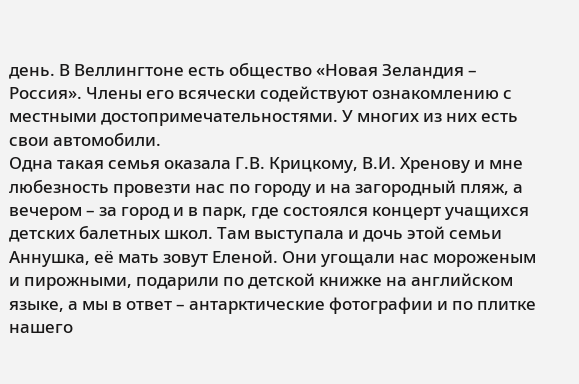день. В Веллингтоне есть общество «Новая Зеландия – Россия». Члены его всячески содействуют ознакомлению с местными достопримечательностями. У многих из них есть свои автомобили.
Одна такая семья оказала Г.В. Крицкому, В.И. Хренову и мне любезность провезти нас по городу и на загородный пляж, а вечером – за город и в парк, где состоялся концерт учащихся детских балетных школ. Там выступала и дочь этой семьи Аннушка, её мать зовут Еленой. Они угощали нас мороженым и пирожными, подарили по детской книжке на английском языке, а мы в ответ – антарктические фотографии и по плитке нашего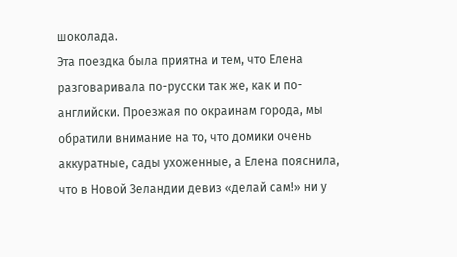шоколада.
Эта поездка была приятна и тем, что Елена разговаривала по-русски так же, как и по-английски. Проезжая по окраинам города, мы обратили внимание на то, что домики очень аккуратные, сады ухоженные, а Елена пояснила, что в Новой Зеландии девиз «делай сам!» ни у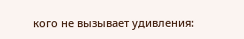кого не вызывает удивления: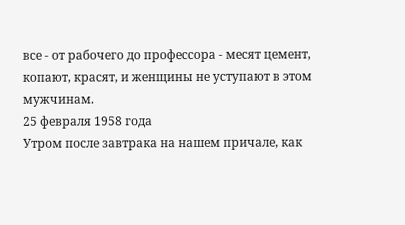все - от рабочего до профессора - месят цемент, копают, красят, и женщины не уступают в этом мужчинам.
25 февраля 1958 года
Утром после завтрака на нашем причале, как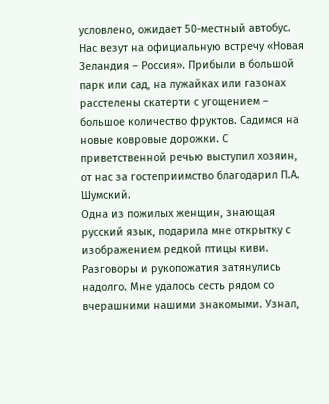условлено, ожидает 50-местный автобус. Нас везут на официальную встречу «Новая Зеландия – Россия». Прибыли в большой парк или сад, на лужайках или газонах расстелены скатерти с угощением – большое количество фруктов. Садимся на новые ковровые дорожки. С приветственной речью выступил хозяин, от нас за гостеприимство благодарил П.А. Шумский.
Одна из пожилых женщин, знающая русский язык, подарила мне открытку с изображением редкой птицы киви.
Разговоры и рукопожатия затянулись надолго. Мне удалось сесть рядом со вчерашними нашими знакомыми. Узнал,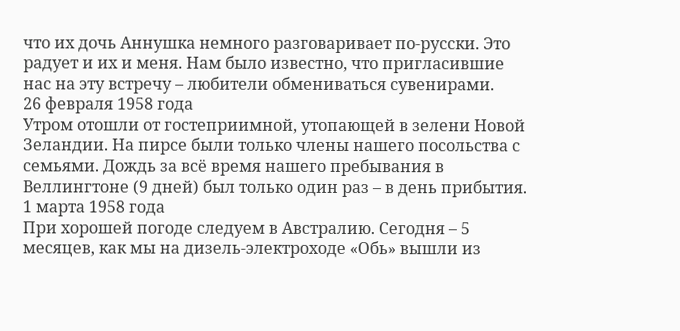что их дочь Аннушка немного разговаривает по-русски. Это радует и их и меня. Нам было известно, что пригласившие нас на эту встречу – любители обмениваться сувенирами.
26 февраля 1958 года
Утром отошли от гостеприимной, утопающей в зелени Новой Зеландии. На пирсе были только члены нашего посольства с семьями. Дождь за всё время нашего пребывания в Веллингтоне (9 дней) был только один раз – в день прибытия.
1 марта 1958 года
При хорошей погоде следуем в Австралию. Сегодня – 5 месяцев, как мы на дизель-электроходе «Обь» вышли из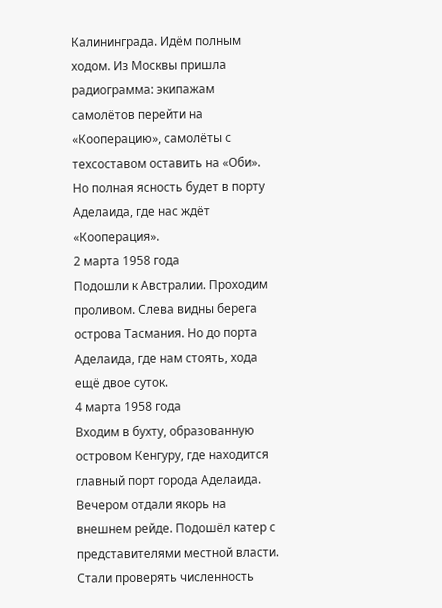Калининграда. Идём полным ходом. Из Москвы пришла радиограмма: экипажам самолётов перейти на «Кооперацию», самолёты с техсоставом оставить на «Оби». Но полная ясность будет в порту Аделаида, где нас ждёт «Кооперация».
2 марта 1958 года
Подошли к Австралии. Проходим проливом. Слева видны берега острова Тасмания. Но до порта Аделаида, где нам стоять, хода ещё двое суток.
4 марта 1958 года
Входим в бухту, образованную островом Кенгуру, где находится главный порт города Аделаида. Вечером отдали якорь на внешнем рейде. Подошёл катер с представителями местной власти. Стали проверять численность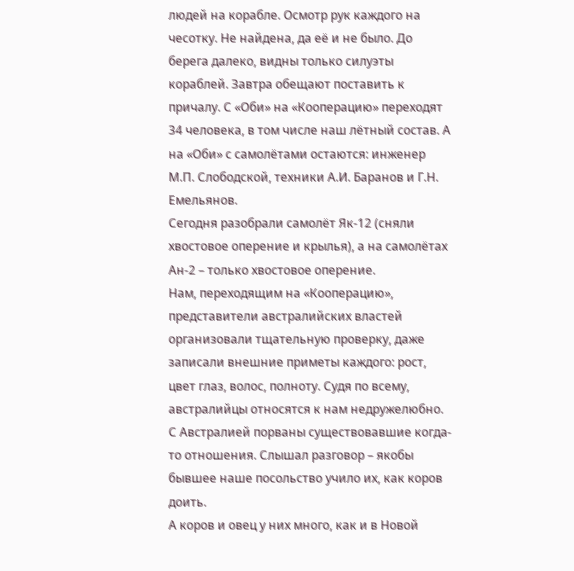людей на корабле. Осмотр рук каждого на чесотку. Не найдена, да её и не было. До берега далеко, видны только силуэты кораблей. Завтра обещают поставить к причалу. С «Оби» на «Кооперацию» переходят 34 человека, в том числе наш лётный состав. А на «Оби» с самолётами остаются: инженер М.П. Слободской, техники А.И. Баранов и Г.Н. Емельянов.
Сегодня разобрали самолёт Як-12 (сняли хвостовое оперение и крылья), а на самолётах Aн-2 – только хвостовое оперение.
Нам, переходящим на «Кооперацию», представители австралийских властей организовали тщательную проверку, даже записали внешние приметы каждого: рост, цвет глаз, волос, полноту. Судя по всему, австралийцы относятся к нам недружелюбно. С Австралией порваны существовавшие когда-то отношения. Слышал разговор – якобы бывшее наше посольство учило их, как коров доить.
А коров и овец у них много, как и в Новой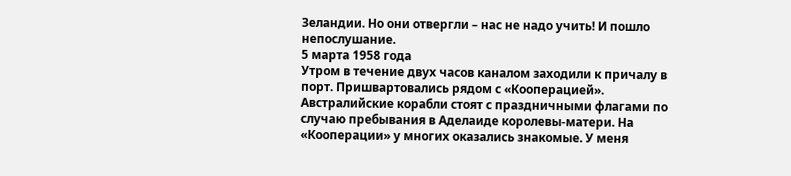Зеландии. Но они отвергли – нас не надо учить! И пошло непослушание.
5 марта 1958 года
Утром в течение двух часов каналом заходили к причалу в порт. Пришвартовались рядом с «Кооперацией». Австралийские корабли стоят с праздничными флагами по случаю пребывания в Аделаиде королевы-матери. На «Кооперации» у многих оказались знакомые. У меня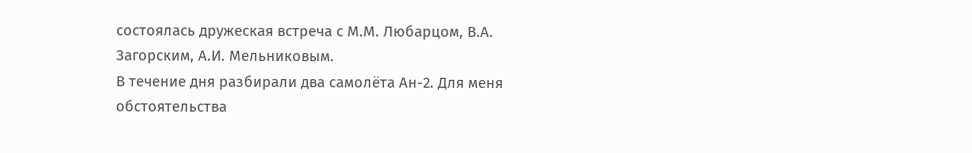состоялась дружеская встреча с М.М. Любарцом, В.А. Загорским, А.И. Мельниковым.
В течение дня разбирали два самолёта Ан-2. Для меня обстоятельства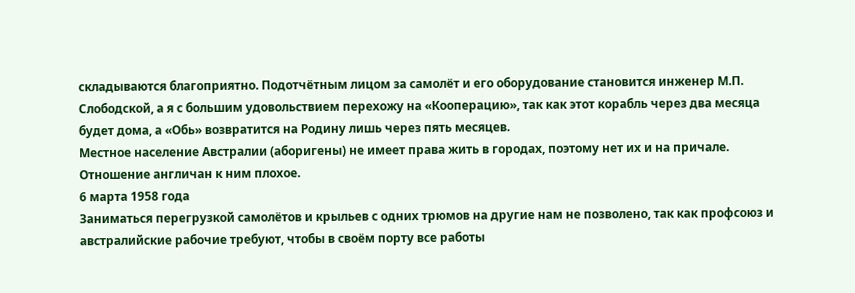складываются благоприятно. Подотчётным лицом за самолёт и его оборудование становится инженер М.П. Слободской, а я с большим удовольствием перехожу на «Кооперацию», так как этот корабль через два месяца будет дома, а «Обь» возвратится на Родину лишь через пять месяцев.
Местное население Австралии (аборигены) не имеет права жить в городах, поэтому нет их и на причале. Отношение англичан к ним плохое.
6 марта 1958 года
Заниматься перегрузкой самолётов и крыльев с одних трюмов на другие нам не позволено, так как профсоюз и австралийские рабочие требуют, чтобы в своём порту все работы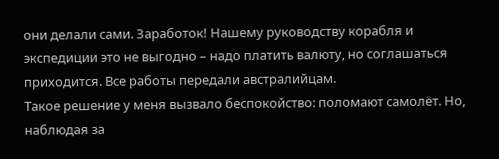они делали сами. Заработок! Нашему руководству корабля и экспедиции это не выгодно – надо платить валюту, но соглашаться приходится. Все работы передали австралийцам.
Такое решение у меня вызвало беспокойство: поломают самолёт. Но, наблюдая за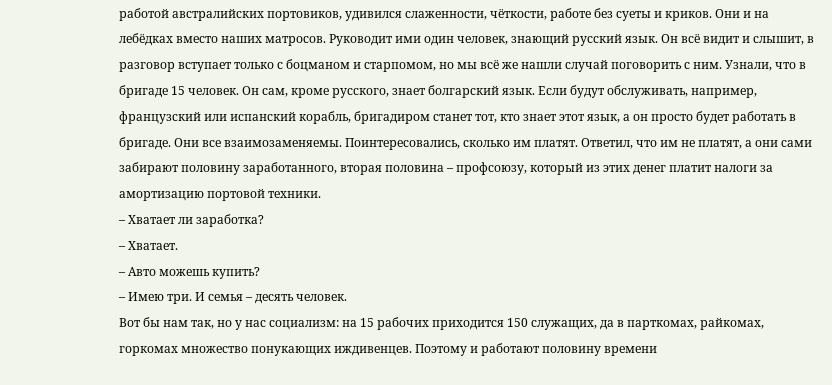работой австралийских портовиков, удивился слаженности, чёткости, работе без суеты и криков. Они и на лебёдках вместо наших матросов. Руководит ими один человек, знающий русский язык. Он всё видит и слышит, в разговор вступает только с боцманом и старпомом, но мы всё же нашли случай поговорить с ним. Узнали, что в бригаде 15 человек. Он сам, кроме русского, знает болгарский язык. Если будут обслуживать, например, французский или испанский корабль, бригадиром станет тот, кто знает этот язык, а он просто будет работать в бригаде. Они все взаимозаменяемы. Поинтересовались, сколько им платят. Ответил, что им не платят, а они сами забирают половину заработанного, вторая половина – профсоюзу, который из этих денег платит налоги за амортизацию портовой техники.
– Хватает ли заработка?
– Хватает.
– Авто можешь купить?
– Имею три. И семья – десять человек.
Вот бы нам так, но у нас социализм: на 15 рабочих приходится 150 служащих, да в парткомах, райкомах, горкомах множество понукающих иждивенцев. Поэтому и работают половину времени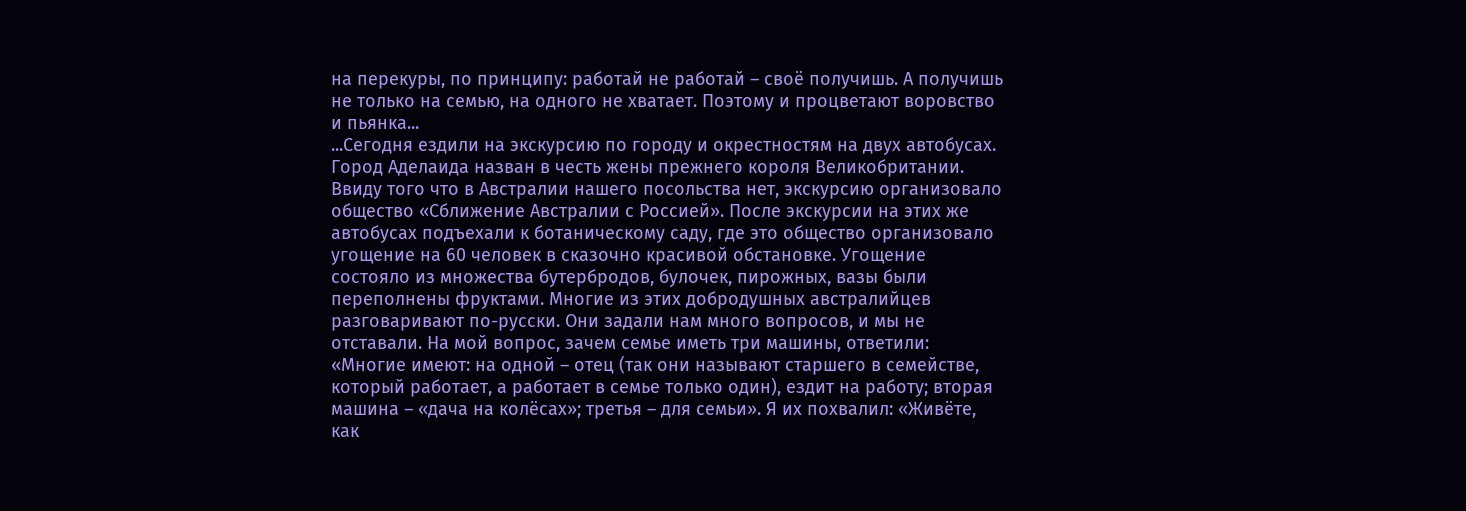на перекуры, по принципу: работай не работай – своё получишь. А получишь не только на семью, на одного не хватает. Поэтому и процветают воровство и пьянка...
...Сегодня ездили на экскурсию по городу и окрестностям на двух автобусах. Город Аделаида назван в честь жены прежнего короля Великобритании. Ввиду того что в Австралии нашего посольства нет, экскурсию организовало общество «Сближение Австралии с Россией». После экскурсии на этих же автобусах подъехали к ботаническому саду, где это общество организовало угощение на 60 человек в сказочно красивой обстановке. Угощение состояло из множества бутербродов, булочек, пирожных, вазы были переполнены фруктами. Многие из этих добродушных австралийцев разговаривают по-русски. Они задали нам много вопросов, и мы не отставали. На мой вопрос, зачем семье иметь три машины, ответили: «Многие имеют: на одной – отец (так они называют старшего в семействе, который работает, а работает в семье только один), ездит на работу; вторая машина – «дача на колёсах»; третья – для семьи». Я их похвалил: «Живёте, как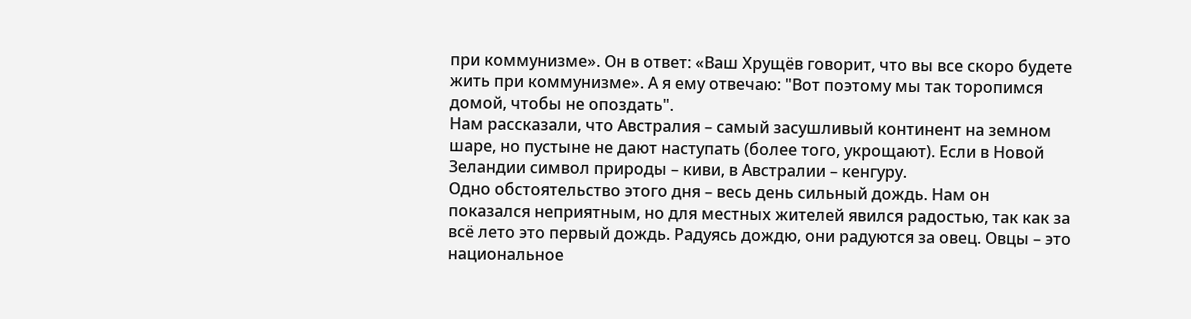при коммунизме». Он в ответ: «Ваш Хрущёв говорит, что вы все скоро будете жить при коммунизме». А я ему отвечаю: "Вот поэтому мы так торопимся домой, чтобы не опоздать".
Нам рассказали, что Австралия – самый засушливый континент на земном шаре, но пустыне не дают наступать (более того, укрощают). Если в Новой Зеландии символ природы – киви, в Австралии – кенгуру.
Одно обстоятельство этого дня – весь день сильный дождь. Нам он показался неприятным, но для местных жителей явился радостью, так как за всё лето это первый дождь. Радуясь дождю, они радуются за овец. Овцы – это национальное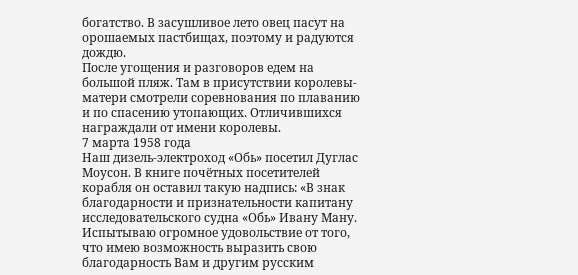богатство. В засушливое лето овец пасут на орошаемых пастбищах, поэтому и радуются дождю.
После угощения и разговоров едем на большой пляж. Там в присутствии королевы-матери смотрели соревнования по плаванию и по спасению утопающих. Отличившихся награждали от имени королевы.
7 марта 1958 года
Наш дизель-электроход «Обь» посетил Дуглас Моусон. В книге почётных посетителей корабля он оставил такую надпись: «В знак благодарности и признательности капитану исследовательского судна «Обь» Ивану Ману. Испытываю огромное удовольствие от того, что имею возможность выразить свою благодарность Вам и другим русским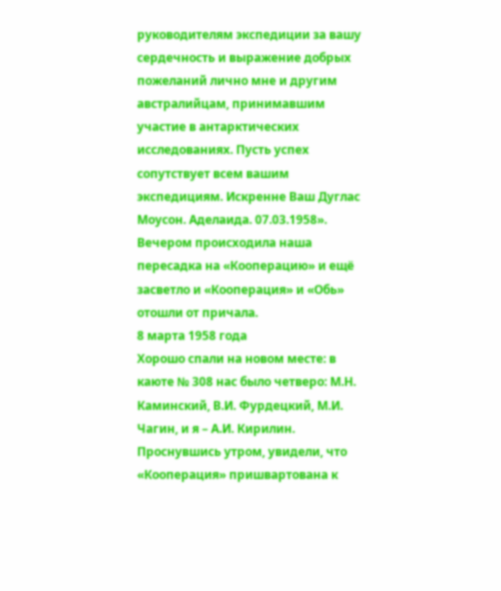руководителям экспедиции за вашу сердечность и выражение добрых пожеланий лично мне и другим австралийцам, принимавшим участие в антарктических исследованиях. Пусть успех сопутствует всем вашим экспедициям. Искренне Ваш Дуглас Моусон. Аделаида. 07.03.1958».
Вечером происходила наша пересадка на «Кооперацию» и ещё засветло и «Кооперация» и «Обь» отошли от причала.
8 марта 1958 года
Хорошо спали на новом месте: в каюте № 308 нас было четверо: М.Н. Каминский, В.И. Фурдецкий, М.И. Чагин, и я – А.И. Кирилин. Проснувшись утром, увидели, что «Кооперация» пришвартована к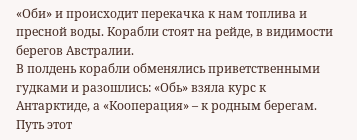«Оби» и происходит перекачка к нам топлива и пресной воды. Корабли стоят на рейде, в видимости берегов Австралии.
В полдень корабли обменялись приветственными гудками и разошлись: «Обь» взяла курс к Антарктиде, а «Кооперация» – к родным берегам. Путь этот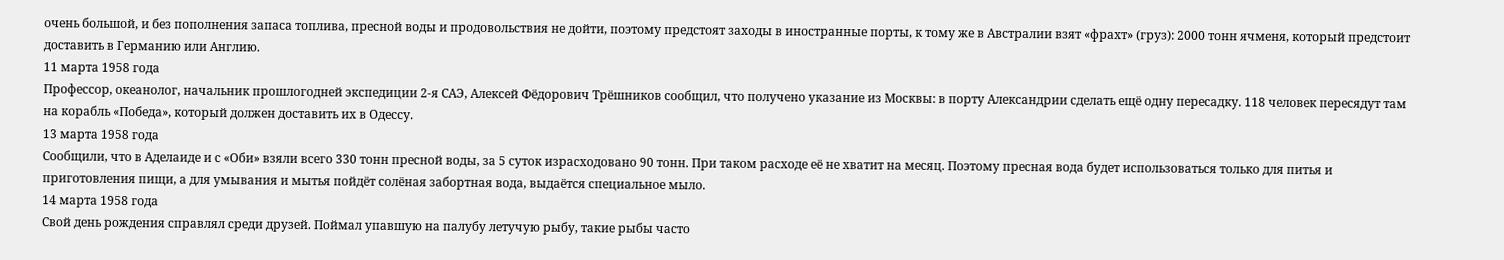очень большой, и без пополнения запаса топлива, пресной воды и продовольствия не дойти, поэтому предстоят заходы в иностранные порты, к тому же в Австралии взят «фрахт» (груз): 2000 тонн ячменя, который предстоит доставить в Германию или Англию.
11 марта 1958 года
Профессор, океанолог, начальник прошлогодней экспедиции 2-я САЭ, Алексей Фёдорович Трёшников сообщил, что получено указание из Москвы: в порту Александрии сделать ещё одну пересадку. 118 человек пересядут там на корабль «Победа», который должен доставить их в Одессу.
13 марта 1958 года
Сообщили, что в Аделаиде и с «Оби» взяли всего 330 тонн пресной воды, за 5 суток израсходовано 90 тонн. При таком расходе её не хватит на месяц. Поэтому пресная вода будет использоваться только для питья и приготовления пищи, а для умывания и мытья пойдёт солёная забортная вода, выдаётся специальное мыло.
14 марта 1958 года
Свой день рождения справлял среди друзей. Поймал упавшую на палубу летучую рыбу, такие рыбы часто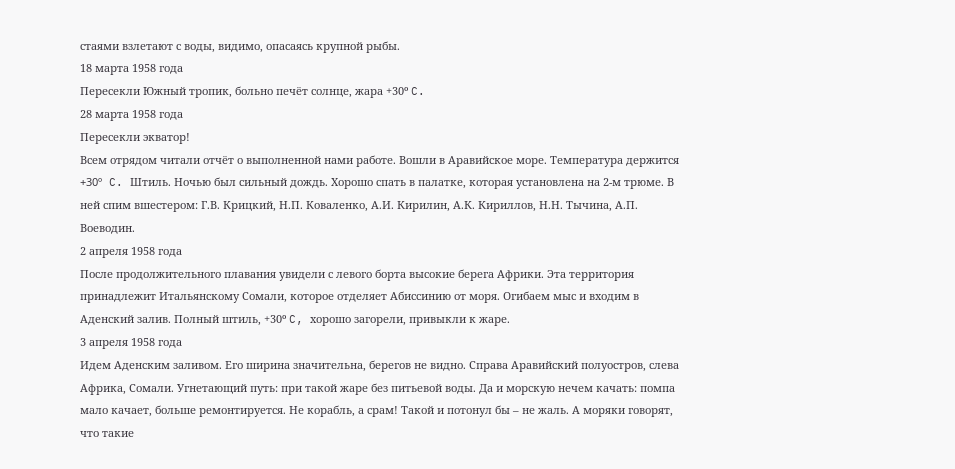стаями взлетают с воды, видимо, опасаясь крупной рыбы.
18 марта 1958 года
Пересекли Южный тропик, больно печёт солнце, жара +30º C.
28 марта 1958 года
Пересекли экватор!
Всем отрядом читали отчёт о выполненной нами работе. Вошли в Аравийское море. Температура держится +30º C. Штиль. Ночью был сильный дождь. Хорошо спать в палатке, которая установлена на 2-м трюме. В ней спим вшестером: Г.В. Крицкий, Н.П. Коваленко, А.И. Кирилин, А.К. Кириллов, Н.Н. Тычина, А.П. Воеводин.
2 апреля 1958 года
После продолжительного плавания увидели с левого борта высокие берега Африки. Эта территория принадлежит Итальянскому Сомали, которое отделяет Абиссинию от моря. Огибаем мыс и входим в Аденский залив. Полный штиль, +30º C, хорошо загорели, привыкли к жаре.
3 апреля 1958 года
Идем Аденским заливом. Его ширина значительна, берегов не видно. Справа Аравийский полуостров, слева Африка, Сомали. Угнетающий путь: при такой жаре без питьевой воды. Да и морскую нечем качать: помпа мало качает, больше ремонтируется. Не корабль, а срам! Такой и потонул бы – не жаль. А моряки говорят, что такие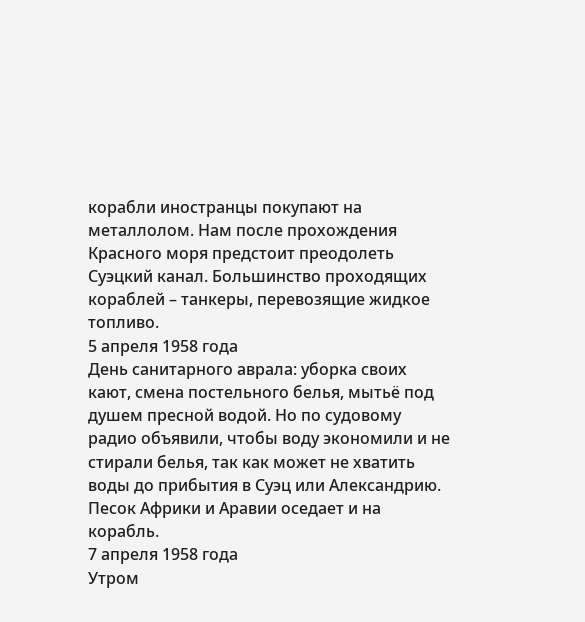корабли иностранцы покупают на металлолом. Нам после прохождения Красного моря предстоит преодолеть Суэцкий канал. Большинство проходящих кораблей – танкеры, перевозящие жидкое топливо.
5 апреля 1958 года
День санитарного аврала: уборка своих кают, смена постельного белья, мытьё под душем пресной водой. Но по судовому радио объявили, чтобы воду экономили и не стирали белья, так как может не хватить воды до прибытия в Суэц или Александрию. Песок Африки и Аравии оседает и на корабль.
7 апреля 1958 года
Утром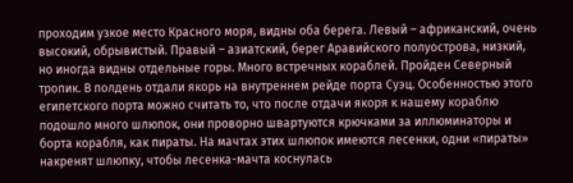проходим узкое место Красного моря, видны оба берега. Левый – африканский, очень высокий, обрывистый. Правый – азиатский, берег Аравийского полуострова, низкий, но иногда видны отдельные горы. Много встречных кораблей. Пройден Северный тропик. В полдень отдали якорь на внутреннем рейде порта Суэц. Особенностью этого египетского порта можно считать то, что после отдачи якоря к нашему кораблю подошло много шлюпок, они проворно швартуются крючками за иллюминаторы и борта корабля, как пираты. На мачтах этих шлюпок имеются лесенки, одни «пираты» накренят шлюпку, чтобы лесенка-мачта коснулась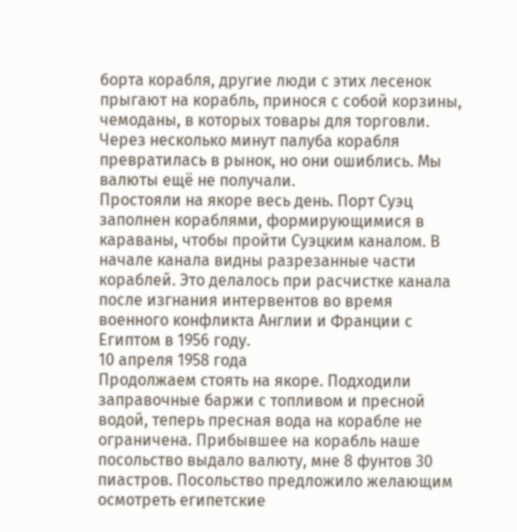борта корабля, другие люди с этих лесенок прыгают на корабль, принося с собой корзины, чемоданы, в которых товары для торговли. Через несколько минут палуба корабля превратилась в рынок, но они ошиблись. Мы валюты ещё не получали.
Простояли на якоре весь день. Порт Суэц заполнен кораблями, формирующимися в караваны, чтобы пройти Суэцким каналом. В начале канала видны разрезанные части кораблей. Это делалось при расчистке канала после изгнания интервентов во время военного конфликта Англии и Франции с Египтом в 1956 году.
10 апреля 1958 года
Продолжаем стоять на якоре. Подходили заправочные баржи с топливом и пресной водой, теперь пресная вода на корабле не ограничена. Прибывшее на корабль наше посольство выдало валюту, мне 8 фунтов 30 пиастров. Посольство предложило желающим осмотреть египетские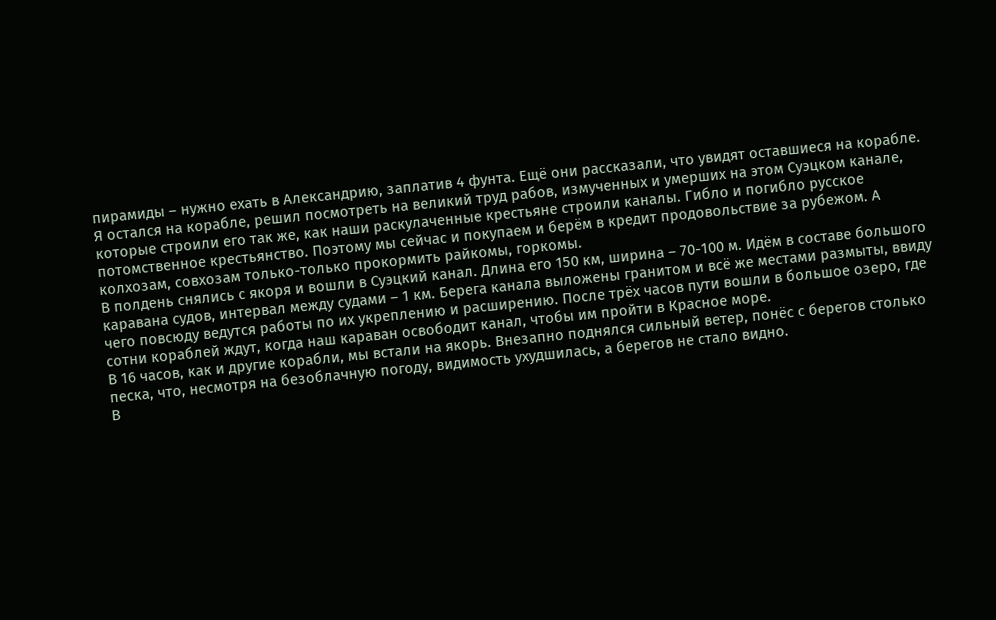пирамиды – нужно ехать в Александрию, заплатив 4 фунта. Ещё они рассказали, что увидят оставшиеся на корабле. Я остался на корабле, решил посмотреть на великий труд рабов, измученных и умерших на этом Суэцком канале, которые строили его так же, как наши раскулаченные крестьяне строили каналы. Гибло и погибло русское потомственное крестьянство. Поэтому мы сейчас и покупаем и берём в кредит продовольствие за рубежом. А колхозам, совхозам только-только прокормить райкомы, горкомы.
В полдень снялись с якоря и вошли в Суэцкий канал. Длина его 150 км, ширина – 70-100 м. Идём в составе большого каравана судов, интервал между судами – 1 км. Берега канала выложены гранитом и всё же местами размыты, ввиду чего повсюду ведутся работы по их укреплению и расширению. После трёх часов пути вошли в большое озеро, где сотни кораблей ждут, когда наш караван освободит канал, чтобы им пройти в Красное море.
В 16 часов, как и другие корабли, мы встали на якорь. Внезапно поднялся сильный ветер, понёс с берегов столько песка, что, несмотря на безоблачную погоду, видимость ухудшилась, а берегов не стало видно.
В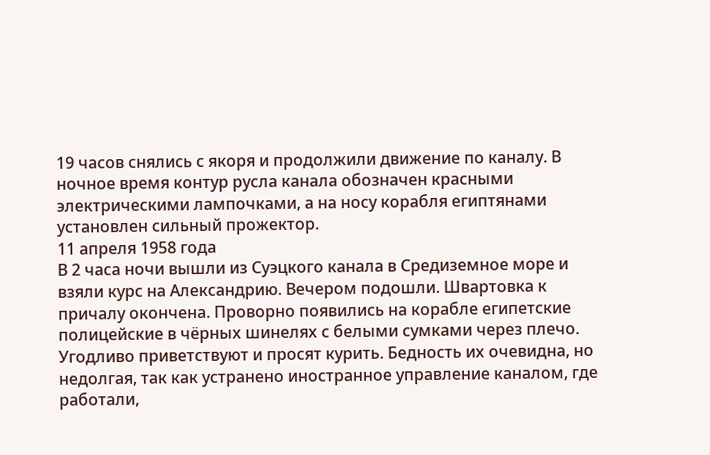19 часов снялись с якоря и продолжили движение по каналу. В ночное время контур русла канала обозначен красными электрическими лампочками, а на носу корабля египтянами установлен сильный прожектор.
11 апреля 1958 года
В 2 часа ночи вышли из Суэцкого канала в Средиземное море и взяли курс на Александрию. Вечером подошли. Швартовка к причалу окончена. Проворно появились на корабле египетские полицейские в чёрных шинелях с белыми сумками через плечо. Угодливо приветствуют и просят курить. Бедность их очевидна, но недолгая, так как устранено иностранное управление каналом, где работали,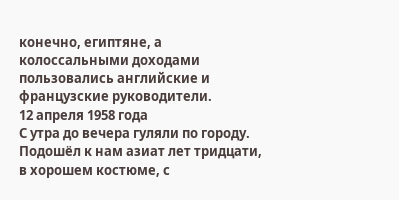конечно, египтяне, а колоссальными доходами пользовались английские и французские руководители.
12 апреля 1958 года
С утра до вечера гуляли по городу. Подошёл к нам азиат лет тридцати, в хорошем костюме, с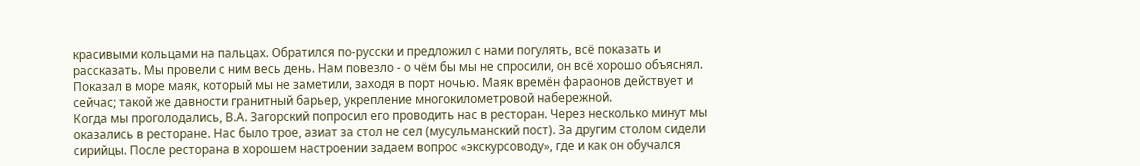красивыми кольцами на пальцах. Обратился по-русски и предложил с нами погулять, всё показать и рассказать. Мы провели с ним весь день. Нам повезло - о чём бы мы не спросили, он всё хорошо объяснял. Показал в море маяк, который мы не заметили, заходя в порт ночью. Маяк времён фараонов действует и сейчас; такой же давности гранитный барьер, укрепление многокилометровой набережной.
Когда мы проголодались, В.А. Загорский попросил его проводить нас в ресторан. Через несколько минут мы оказались в ресторане. Нас было трое, азиат за стол не сел (мусульманский пост). За другим столом сидели сирийцы. После ресторана в хорошем настроении задаем вопрос «экскурсоводу», где и как он обучался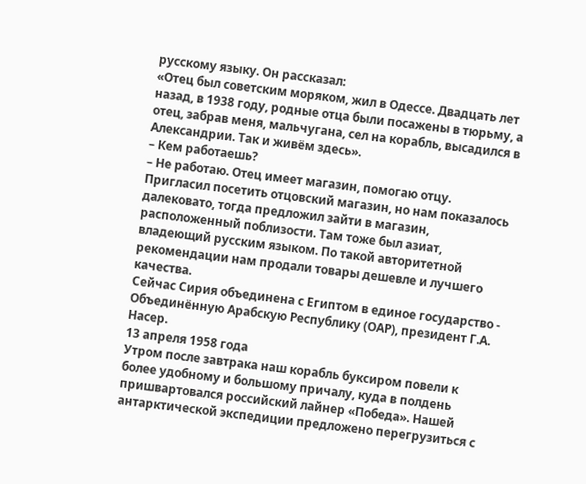русскому языку. Он рассказал:
«Отец был советским моряком, жил в Одессе. Двадцать лет назад, в 1938 году, родные отца были посажены в тюрьму, а отец, забрав меня, мальчугана, сел на корабль, высадился в Александрии. Так и живём здесь».
– Кем работаешь?
– Не работаю. Отец имеет магазин, помогаю отцу.
Пригласил посетить отцовский магазин, но нам показалось далековато, тогда предложил зайти в магазин, расположенный поблизости. Там тоже был азиат, владеющий русским языком. По такой авторитетной рекомендации нам продали товары дешевле и лучшего качества.
Сейчас Сирия объединена с Египтом в единое государство - Объединённую Арабскую Республику (ОАР), президент Г.А. Насер.
13 апреля 1958 года
Утром после завтрака наш корабль буксиром повели к более удобному и большому причалу, куда в полдень пришвартовался российский лайнер «Победа». Нашей антарктической экспедиции предложено перегрузиться с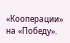«Кооперации» на «Победу».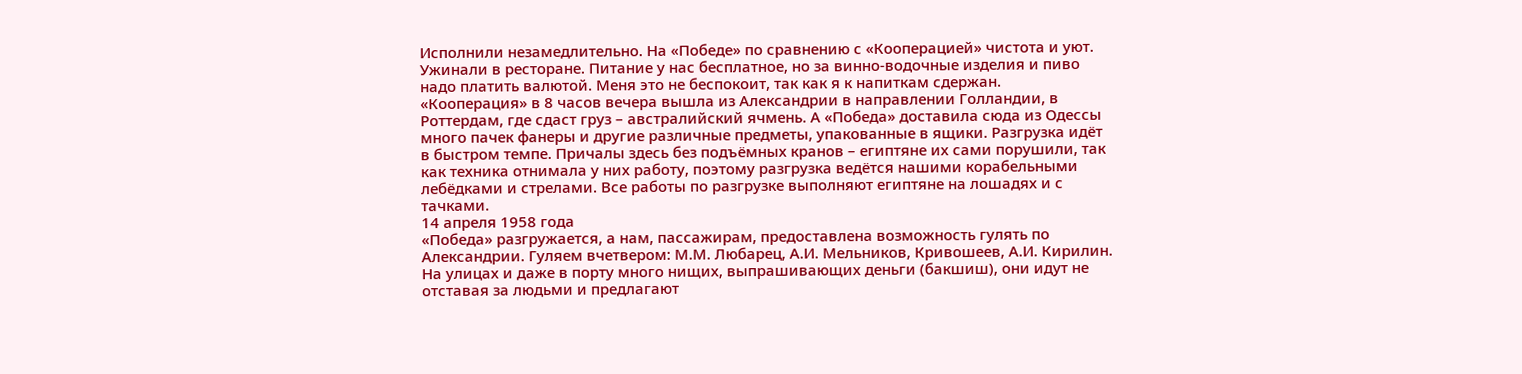Исполнили незамедлительно. На «Победе» по сравнению с «Кооперацией» чистота и уют. Ужинали в ресторане. Питание у нас бесплатное, но за винно-водочные изделия и пиво надо платить валютой. Меня это не беспокоит, так как я к напиткам сдержан.
«Кооперация» в 8 часов вечера вышла из Александрии в направлении Голландии, в Роттердам, где сдаст груз – австралийский ячмень. А «Победа» доставила сюда из Одессы много пачек фанеры и другие различные предметы, упакованные в ящики. Разгрузка идёт в быстром темпе. Причалы здесь без подъёмных кранов – египтяне их сами порушили, так как техника отнимала у них работу, поэтому разгрузка ведётся нашими корабельными лебёдками и стрелами. Все работы по разгрузке выполняют египтяне на лошадях и с тачками.
14 апреля 1958 года
«Победа» разгружается, а нам, пассажирам, предоставлена возможность гулять по Александрии. Гуляем вчетвером: М.М. Любарец, А.И. Мельников, Кривошеев, А.И. Кирилин. На улицах и даже в порту много нищих, выпрашивающих деньги (бакшиш), они идут не отставая за людьми и предлагают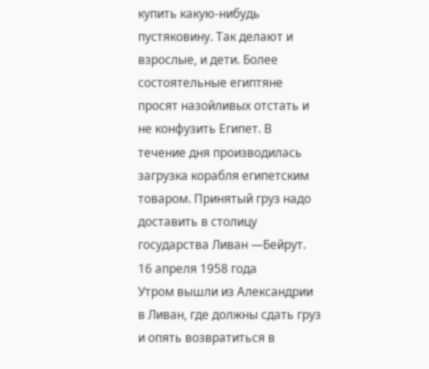купить какую-нибудь пустяковину. Так делают и взрослые, и дети. Более состоятельные египтяне просят назойливых отстать и не конфузить Египет. В течение дня производилась загрузка корабля египетским товаром. Принятый груз надо доставить в столицу государства Ливан —Бейрут.
16 апреля 1958 года
Утром вышли из Александрии в Ливан, где должны сдать груз и опять возвратиться в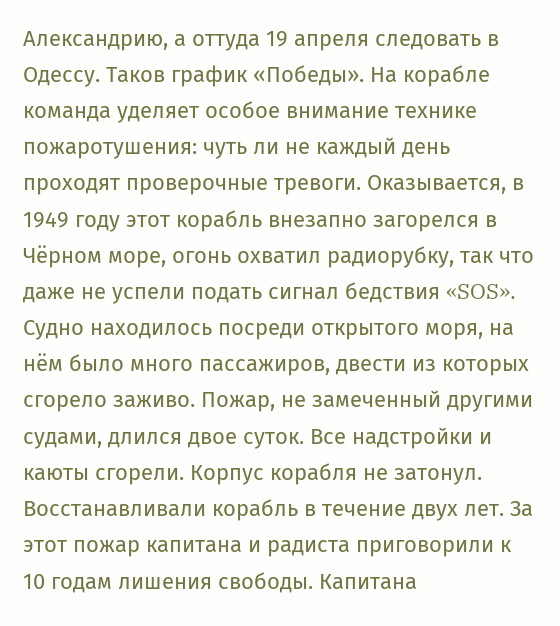Александрию, а оттуда 19 апреля следовать в Одессу. Таков график «Победы». На корабле команда уделяет особое внимание технике пожаротушения: чуть ли не каждый день проходят проверочные тревоги. Оказывается, в 1949 году этот корабль внезапно загорелся в Чёрном море, огонь охватил радиорубку, так что даже не успели подать сигнал бедствия «SOS». Судно находилось посреди открытого моря, на нём было много пассажиров, двести из которых сгорело заживо. Пожар, не замеченный другими судами, длился двое суток. Все надстройки и каюты сгорели. Корпус корабля не затонул. Восстанавливали корабль в течение двух лет. За этот пожар капитана и радиста приговорили к 10 годам лишения свободы. Капитана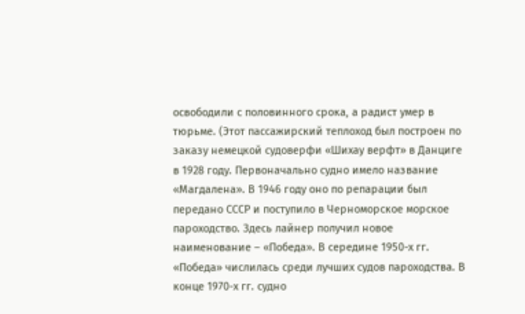освободили с половинного срока, а радист умер в тюрьме. (Этот пассажирский теплоход был построен по заказу немецкой судоверфи «Шихау верфт» в Данциге в 1928 году. Первоначально судно имело название «Магдалена». В 1946 году оно по репарации был передано СССР и поступило в Черноморское морское пароходство. Здесь лайнер получил новое наименование – «Победа». В середине 1950-х гг. «Победа» числилась среди лучших судов пароходства. В конце 1970-х гг. судно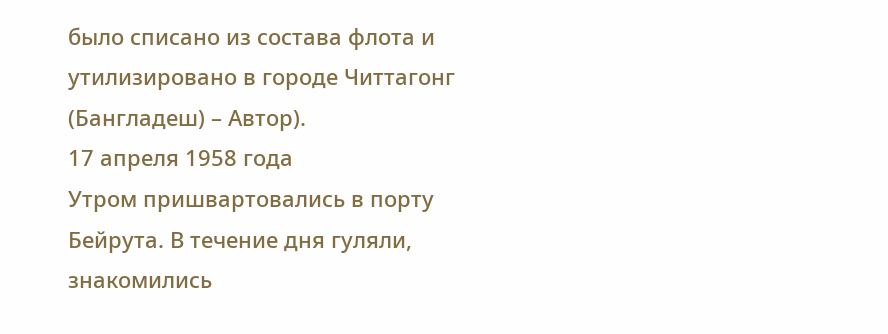было списано из состава флота и утилизировано в городе Читтагонг (Бангладеш) – Автор).
17 апреля 1958 года
Утром пришвартовались в порту Бейрута. В течение дня гуляли, знакомились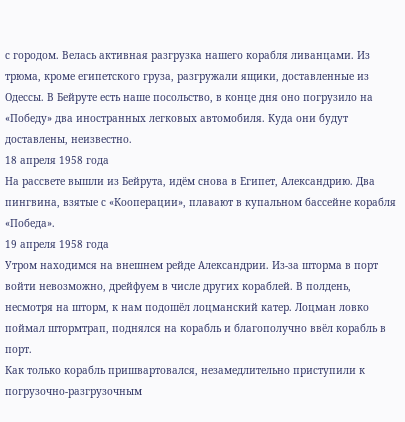с городом. Велась активная разгрузка нашего корабля ливанцами. Из трюма, кроме египетского груза, разгружали ящики, доставленные из Одессы. В Бейруте есть наше посольство, в конце дня оно погрузило на «Победу» два иностранных легковых автомобиля. Куда они будут доставлены, неизвестно.
18 апреля 1958 года
На рассвете вышли из Бейрута, идём снова в Египет, Александрию. Два пингвина, взятые с «Кооперации», плавают в купальном бассейне корабля «Победа».
19 апреля 1958 года
Утром находимся на внешнем рейде Александрии. Из-за шторма в порт войти невозможно, дрейфуем в числе других кораблей. В полдень, несмотря на шторм, к нам подошёл лоцманский катер. Лоцман ловко поймал штормтрап, поднялся на корабль и благополучно ввёл корабль в порт.
Как только корабль пришвартовался, незамедлительно приступили к погрузочно-разгрузочным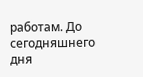работам. До сегодняшнего дня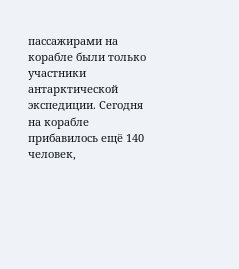пассажирами на корабле были только участники антарктической экспедиции. Сегодня на корабле прибавилось ещё 140 человек,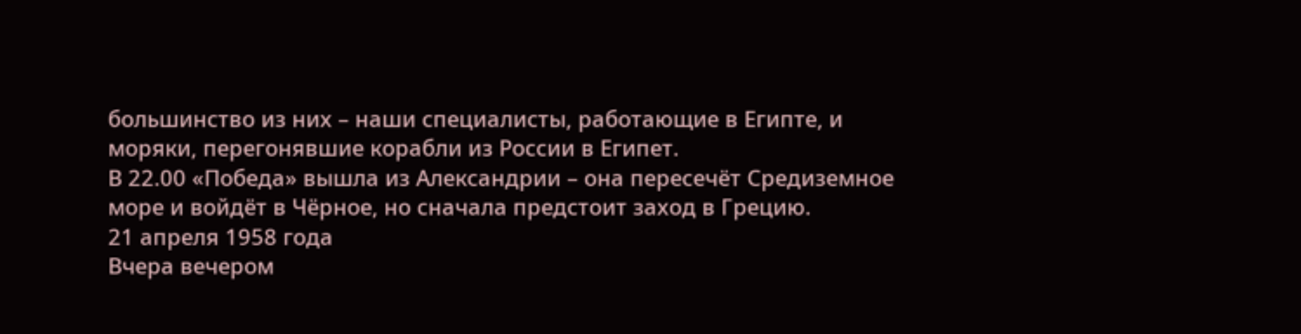большинство из них – наши специалисты, работающие в Египте, и моряки, перегонявшие корабли из России в Египет.
В 22.00 «Победа» вышла из Александрии – она пересечёт Средиземное море и войдёт в Чёрное, но сначала предстоит заход в Грецию.
21 апреля 1958 года
Вчера вечером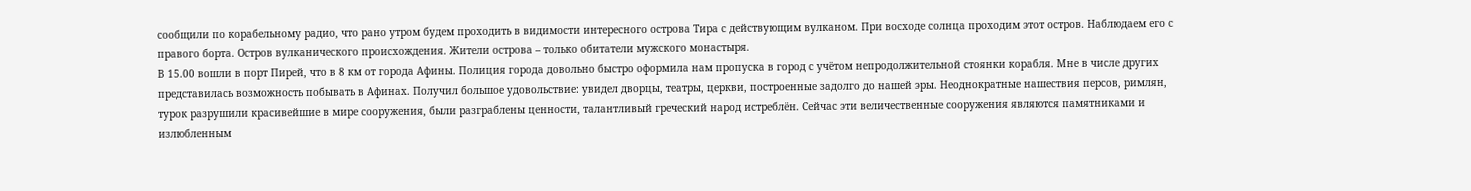сообщили по корабельному радио, что рано утром будем проходить в видимости интересного острова Тира с действующим вулканом. При восходе солнца проходим этот остров. Наблюдаем его с правого борта. Остров вулканического происхождения. Жители острова – только обитатели мужского монастыря.
В 15.00 вошли в порт Пирей, что в 8 км от города Афины. Полиция города довольно быстро оформила нам пропуска в город с учётом непродолжительной стоянки корабля. Мне в числе других представилась возможность побывать в Афинах. Получил большое удовольствие: увидел дворцы, театры, церкви, построенные задолго до нашей эры. Неоднократные нашествия персов, римлян, турок разрушили красивейшие в мире сооружения, были разграблены ценности, талантливый греческий народ истреблён. Сейчас эти величественные сооружения являются памятниками и излюбленным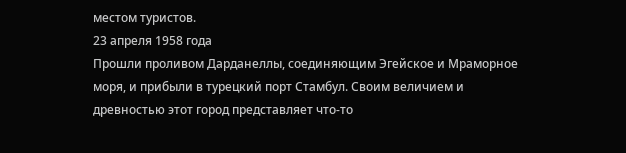местом туристов.
23 апреля 1958 года
Прошли проливом Дарданеллы, соединяющим Эгейское и Мраморное моря, и прибыли в турецкий порт Стамбул. Своим величием и древностью этот город представляет что-то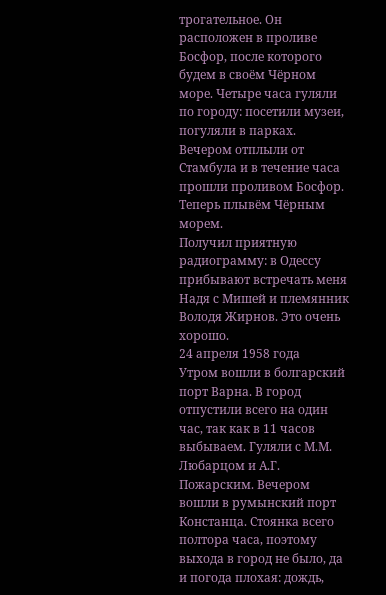трогательное. Он расположен в проливе Босфор, после которого будем в своём Чёрном море. Четыре часа гуляли по городу: посетили музеи, погуляли в парках. Вечером отплыли от Стамбула и в течение часа прошли проливом Босфор. Теперь плывём Чёрным морем.
Получил приятную радиограмму: в Одессу прибывают встречать меня Надя с Мишей и племянник Володя Жирнов. Это очень хорошо.
24 апреля 1958 года
Утром вошли в болгарский порт Варна. В город отпустили всего на один час, так как в 11 часов выбываем. Гуляли с М.М. Любарцом и А.Г. Пожарским. Вечером вошли в румынский порт Констанца. Стоянка всего полтора часа, поэтому выхода в город не было, да и погода плохая: дождь,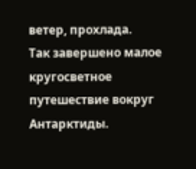ветер, прохлада.
Так завершено малое кругосветное путешествие вокруг Антарктиды.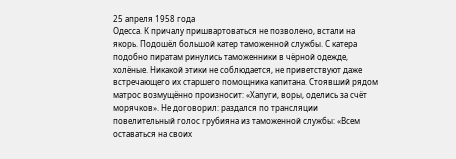25 апреля 1958 года
Одесса. К причалу пришвартоваться не позволено, встали на якорь. Подошёл большой катер таможенной службы. С катера подобно пиратам ринулись таможенники в чёрной одежде, холёные. Никакой этики не соблюдается, не приветствуют даже встречающего их старшего помощника капитана. Стоявший рядом матрос возмущённо произносит: «Хапуги, воры, оделись за счёт морячков». Не договорил: раздался по трансляции повелительный голос грубияна из таможенной службы: «Всем оставаться на своих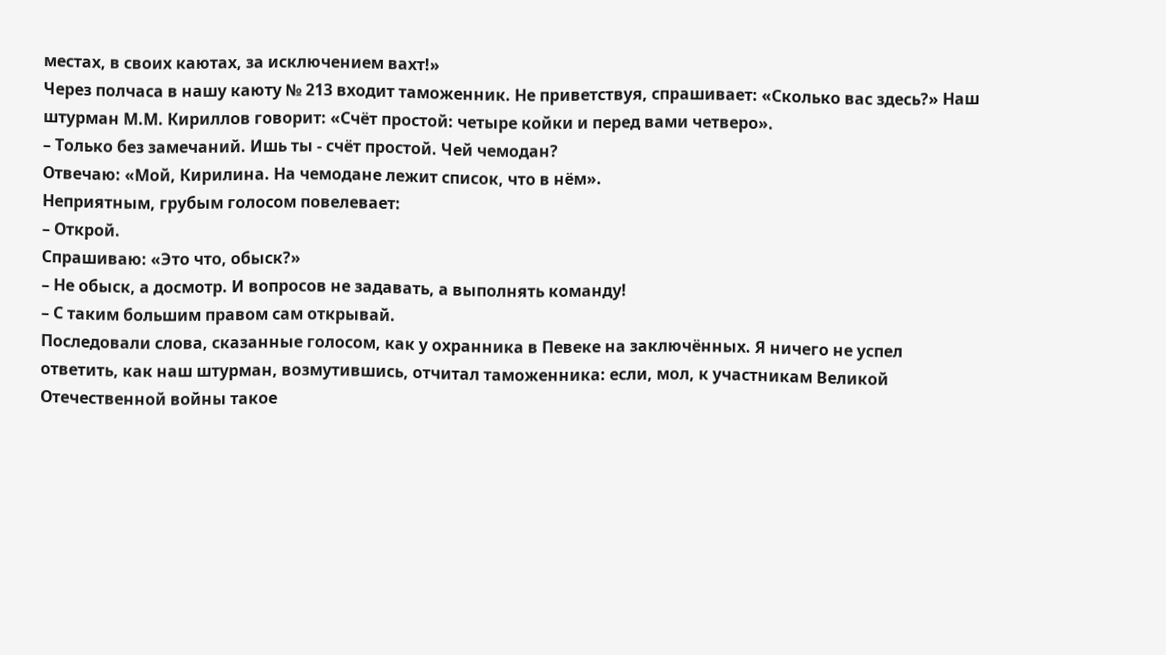местах, в своих каютах, за исключением вахт!»
Через полчаса в нашу каюту № 213 входит таможенник. Не приветствуя, спрашивает: «Сколько вас здесь?» Наш штурман М.М. Кириллов говорит: «Счёт простой: четыре койки и перед вами четверо».
– Только без замечаний. Ишь ты - счёт простой. Чей чемодан?
Отвечаю: «Мой, Кирилина. На чемодане лежит список, что в нём».
Неприятным, грубым голосом повелевает:
– Открой.
Спрашиваю: «Это что, обыск?»
– Не обыск, а досмотр. И вопросов не задавать, а выполнять команду!
– С таким большим правом сам открывай.
Последовали слова, сказанные голосом, как у охранника в Певеке на заключённых. Я ничего не успел ответить, как наш штурман, возмутившись, отчитал таможенника: если, мол, к участникам Великой Отечественной войны такое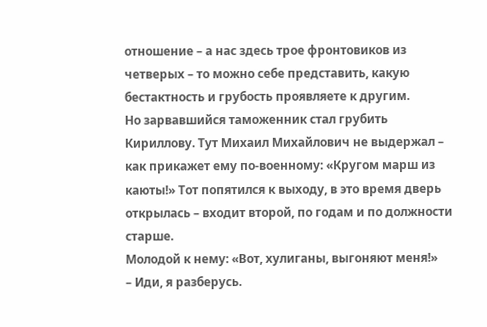отношение – а нас здесь трое фронтовиков из четверых – то можно себе представить, какую бестактность и грубость проявляете к другим.
Но зарвавшийся таможенник стал грубить Кириллову. Тут Михаил Михайлович не выдержал – как прикажет ему по-военному: «Кругом марш из каюты!» Тот попятился к выходу, в это время дверь открылась – входит второй, по годам и по должности старше.
Молодой к нему: «Вот, хулиганы, выгоняют меня!»
– Иди, я разберусь.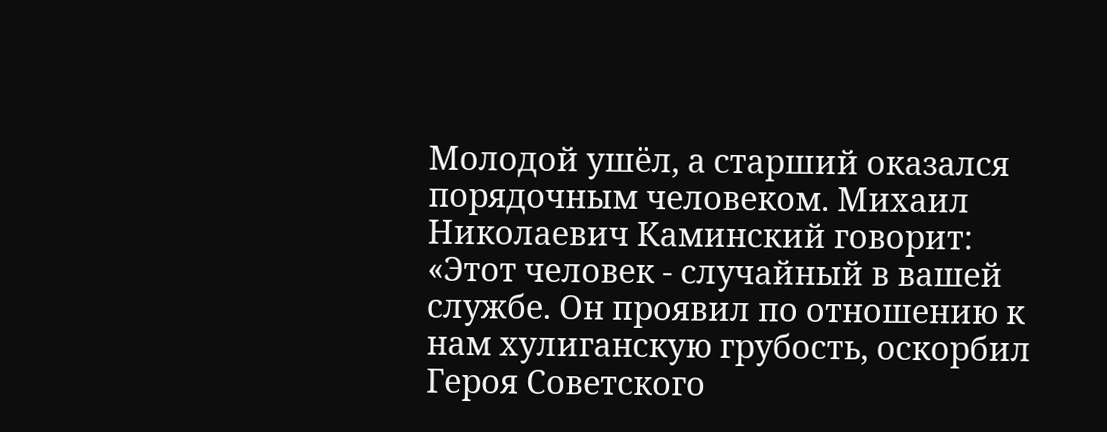Молодой ушёл, а старший оказался порядочным человеком. Михаил Николаевич Каминский говорит: «Этот человек - случайный в вашей службе. Он проявил по отношению к нам хулиганскую грубость, оскорбил Героя Советского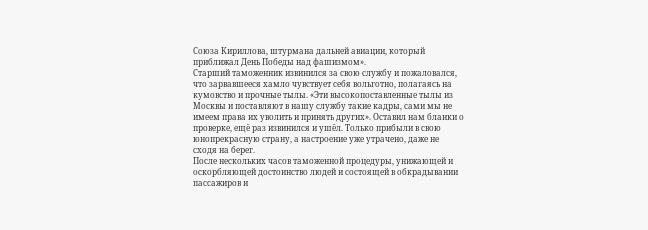Союза Кириллова, штурмана дальней авиации, который приближал День Победы над фашизмом».
Старший таможенник извинился за свою службу и пожаловался, что зарвавшееся хамло чувствует себя вольготно, полагаясь на кумовство и прочные тылы. «Эти высокопоставленные тылы из Москвы и поставляют в нашу службу такие кадры, сами мы не имеем права их уволить и принять других». Оставил нам бланки о проверке, ещё раз извинился и ушёл. Только прибыли в свою юнопрекрасную страну, а настроение уже утрачено, даже не сходя на берег.
После нескольких часов таможенной процедуры, унижающей и оскорбляющей достоинство людей и состоящей в обкрадывании пассажиров и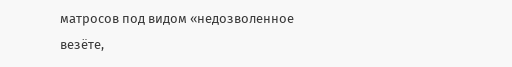матросов под видом «недозволенное везёте,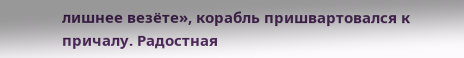лишнее везёте», корабль пришвартовался к причалу. Радостная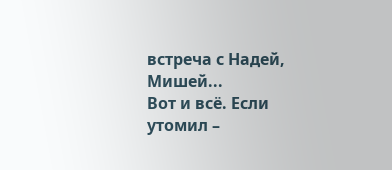встреча с Надей, Мишей...
Вот и всё. Если утомил –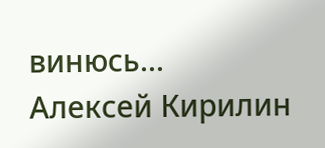винюсь...
Алексей Кирилин